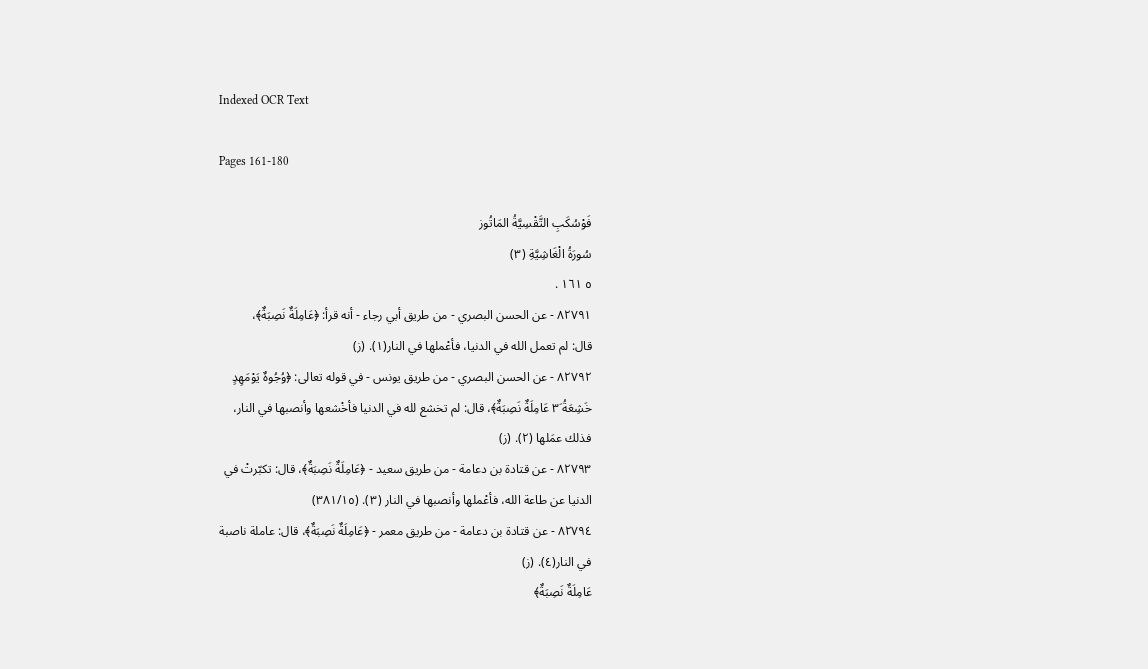Indexed OCR Text

Pages 161-180

فَوْسُكَبِ التَّقْسِيَّةُ المَاتُوز
سُورَةُ الْغَاشِيَّةِ (٣)
٥ ١٦١ .
٨٢٧٩١ - عن الحسن البصري - من طريق أبي رجاء - أنه قرأ: ﴿عَامِلَةٌ نَصِبَةٌ﴾،
قال: لم تعمل الله في الدنيا، فأعْملها في النار(١). (ز)
٨٢٧٩٢ - عن الحسن البصري - من طريق يونس - في قوله تعالى: ﴿وُجُوهٌ يَوْمَهِدٍ
خَشِعَةُ ٣َ عَامِلَةٌ نَصِبَةٌ﴾، قال: لم تخشع لله في الدنيا فأخْشعها وأنصبها في النار،
فذلك عمَلها (٢). (ز)
٨٢٧٩٣ - عن قتادة بن دعامة - من طريق سعيد - ﴿عَامِلَةٌ نَصِبَةٌ﴾، قال: تكبّرتْ في
الدنيا عن طاعة الله، فأعْملها وأنصبها في النار (٣). (٣٨١/١٥)
٨٢٧٩٤ - عن قتادة بن دعامة - من طريق معمر - ﴿عَامِلَةٌ نَصِبَةٌ﴾، قال: عاملة ناصبة
في النار(٤). (ز)
عَامِلَةٌ نَصِبَةٌ﴾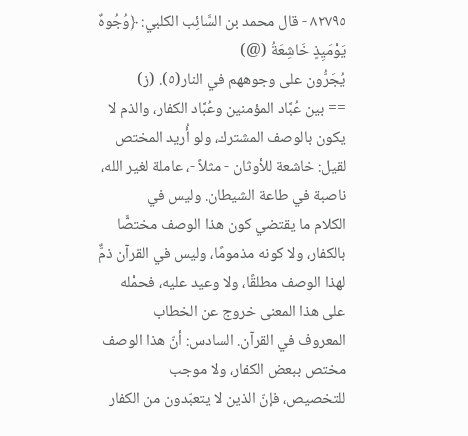٨٢٧٩٥ - قال محمد بن السَّائِب الكلبي: ﴿وُجُوهٌ يَوْمَيِذٍ خَاشِعَةُ (@)
يُجَرُّون على وجوههم في النار(٥). (ز)
== بين عُبَّاد المؤمنين وعُبَّاد الكفار، والذم لا يكون بالوصف المشترك، ولو أُريد المختص
لقيل: خاشعة للأوثان - مثلاً -، عاملة لغير الله، ناصبة في طاعة الشيطان. وليس في
الكلام ما يقتضي كون هذا الوصف مختصًّا بالكفار، ولا كونه مذمومًا، وليس في القرآن ذمٌّ
لهذا الوصف مطلقًا، ولا وعيد عليه، فحمْله على هذا المعنى خروج عن الخطاب
المعروف في القرآن. السادس: أنّ هذا الوصف مختص ببعض الكفار، ولا موجب
للتخصيص، فإنّ الذين لا يتعبّدون من الكفار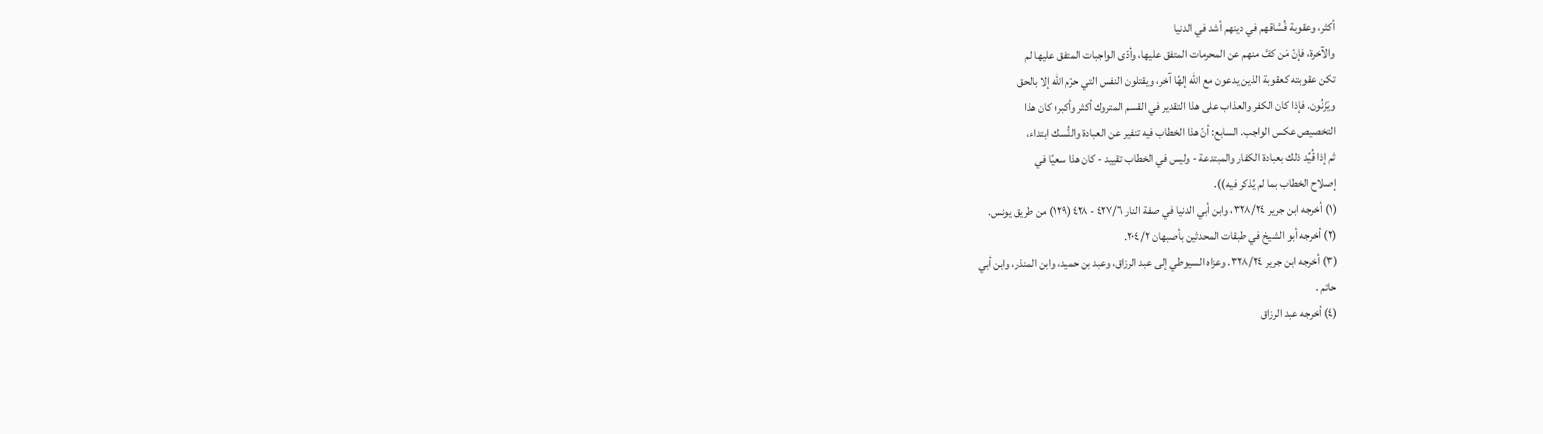أكثر، وعقوبة فُسَّاقهم في دينهم أشد في الدنيا
والآخرة، فإنّ مَن كفَّ منهم عن المحرمات المتفق عليها، وأدّى الواجبات المتفق عليها لم
تكن عقوبته كعقوبة الذين يدعون مع الله إلهًا آخر، ويقتلون النفس التي حرّم الله إلا بالحق
ويَزْنُون. فإذا كان الكفر والعذاب على هذا التقدير في القسم المتروك أكثر وأكبر؛ كان هذا
التخصيص عكس الواجب. السابع: أنّ هذا الخطاب فيه تنفير عن العبادة والنُّسك ابتداء،
ثم إذا قُيِّد ذلك بعبادة الكفار والمبتدعة - وليس في الخطاب تقييد - كان هذا سعيًا في
إصلاح الخطاب بما لم يُذكر فيه)).
(١) أخرجه ابن جرير ٣٢٨/٢٤، وابن أبي الدنيا في صفة النار ٤٢٧/٦ - ٤٢٨ (١٢٩) من طريق يونس.
(٢) أخرجه أبو الشيخ في طبقات المحدثين بأصبهان ٢٠٤/٢.
(٣) أخرجه ابن جرير ٣٢٨/٢٤. وعزاه السيوطي إلى عبد الرزاق، وعبد بن حميد، وابن المنذر، وابن أبي
حاتم .
(٤) أخرجه عبد الرزاق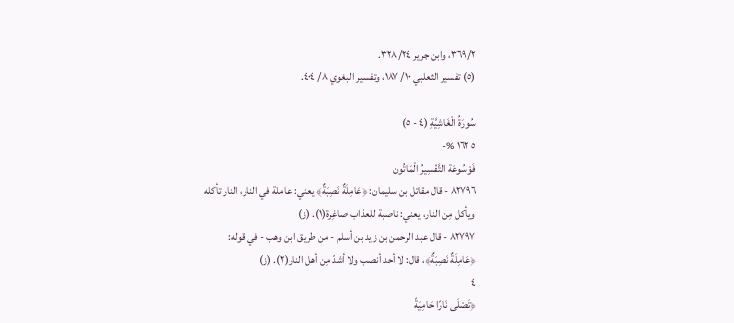٣٦٩/٢، وابن جرير ٣٢٨/٢٤.
(٥) تفسير الثعلبي ١٠/ ١٨٧، وتفسير البغوي ٨/ ٤٠٤.

سُورَةُ الْغَاشِيَّةِ (٤ - ٥)
٥ ١٦٢ %-
فَوْسُوعَة التَّفْسِيرُ الْمَاتُون
٨٢٧٩٦ - قال مقاتل بن سليمان: ﴿عَامِلَةٌ نَصِبَةٌ﴾ يعني: عاملة في النار، النار تأكله
ويأكل مِن النار، يعني: ناصبة للعذاب صاغِرة(١). (ز)
٨٢٧٩٧ - قال عبد الرحمن بن زيد بن أسلم - من طريق ابن وهب - في قوله:
﴿عَامِلَةٌ نَصِبَةٌ﴾، قال: لا أحد أنصب ولا أشدّ مِن أهل النار(٢). (ز)
٤
﴿تَصْلَى نَارًا حَامِيَةً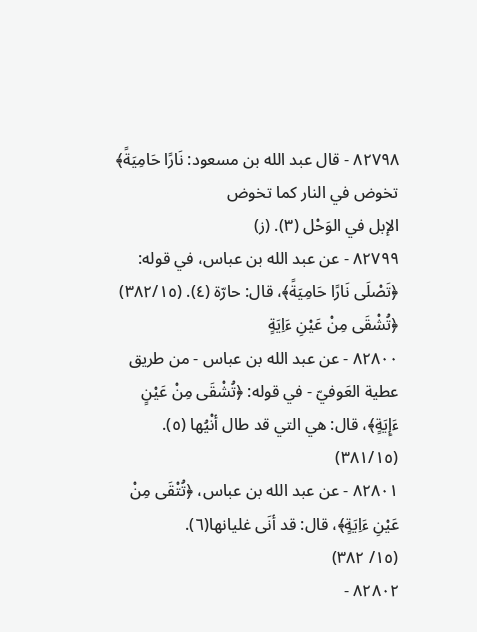٨٢٧٩٨ - قال عبد الله بن مسعود: نَارًا حَامِيَةً﴾ تخوض في النار كما تخوض
الإبل في الوَحْل (٣). (ز)
٨٢٧٩٩ - عن عبد الله بن عباس، في قوله: ﴿تَصْلَى نَارًا حَامِيَةً﴾، قال: حارّة (٤). (٣٨٢/١٥)
﴿تُشْقَى مِنْ عَيْنِ ءَاِيَةٍ
٨٢٨٠٠ - عن عبد الله بن عباس - من طريق عطية العَوفيّ - في قوله: ﴿تُشْقَى مِنْ عَيْنٍ
ءَإِيَةٍ﴾، قال: هي التي قد طال أنْيُها (٥). (٣٨١/١٥)
٨٢٨٠١ - عن عبد الله بن عباس، ﴿تُتْقَى مِنْ عَيْنِ ءَاِيَةٍ﴾، قال: قد أنَى غليانها(٦).
(١٥/ ٣٨٢)
٨٢٨٠٢ -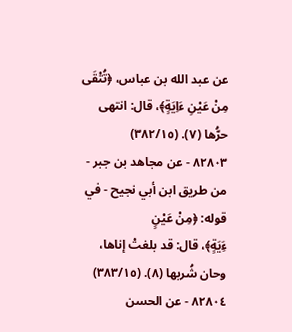عن عبد الله بن عباس، ﴿تُتْقَى مِنْ عَيْنِ ءَاِيَةٍ﴾، قال: انتهى حرُّها (٧). (٣٨٢/١٥)
٨٢٨٠٣ - عن مجاهد بن جبر - من طريق ابن أبي نجيح - في قوله: ﴿مِنْ عَيْنٍ
ءَِيَةٍ﴾، قال: قد بلغتْ إناها، وحان شُربها (٨). (٣٨٣/١٥)
٨٢٨٠٤ - عن الحسن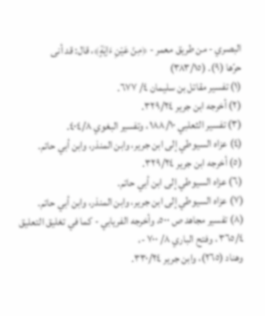البصري - من طريق معمر - ﴿مِنْ عَيْنِ ءَاِيَةٍ﴾، قال: قد أنى
حرّها (٩). (٣٨٣/١٥)
(١) تفسير مقاتل بن سليمان ٤/ ٦٧٧.
(٢) أخرجه ابن جرير ٣٢٩/٢٤.
(٣) تفسير الثعلبي ١٨٨/١٠، وتفسير البغوي ٤٠٤/٨.
(٤) عزاه السيوطي إلى ابن جرير، وابن المنذر، وابن أبي حاتم.
(٥) أخرجه ابن جرير ٣٢٩/٢٤.
(٦) عزاه السيوطي إلى ابن أبي حاتم.
(٧) عزاه السيوطي إلى ابن جرير، وابن المنذر، وابن أبي حاتم.
(٨) تفسير مجاهد ص ٥٠٠، وأخرجه الفريابي - كما في تغليق التعليق ٣٦٥/٤، وفتح الباري ٨/ ٧٠٠ -،
وهناد (٢٦٥)، وابن جرير ٣٣٠/٢٤.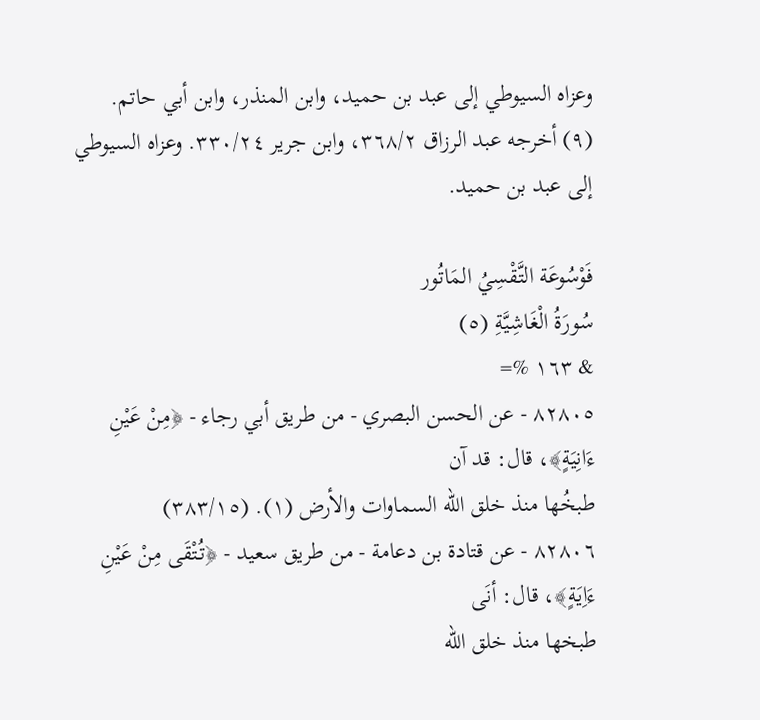وعزاه السيوطي إلى عبد بن حميد، وابن المنذر، وابن أبي حاتم.
(٩) أخرجه عبد الرزاق ٣٦٨/٢، وابن جرير ٣٣٠/٢٤. وعزاه السيوطي إلى عبد بن حميد.

فَوْسُوعَة التَّقْسِيُ المَاتُور
سُورَةُ الْغَاشِيَّةِ (٥)
& ١٦٣ %=
٨٢٨٠٥ - عن الحسن البصري - من طريق أبي رجاء - ﴿مِنْ عَيْنِ ءَانِيَةٍ﴾، قال: قد آن
طبخُها منذ خلق الله السماوات والأرض (١). (٣٨٣/١٥)
٨٢٨٠٦ - عن قتادة بن دعامة - من طريق سعيد - ﴿تُتْقَى مِنْ عَيْنِ ءَاِيَةٍ﴾، قال: أنَى
طبخها منذ خلق الله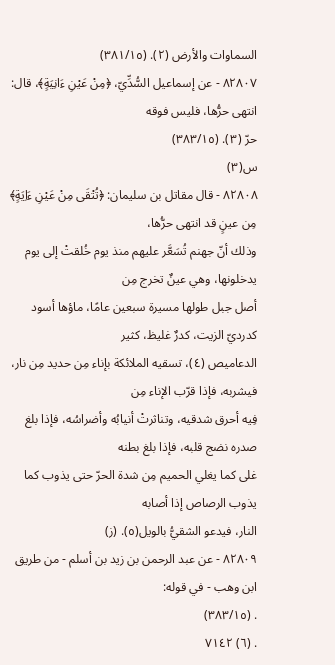السماوات والأرض (٢). (٣٨١/١٥)
٨٢٨٠٧ - عن إسماعيل السُّدِّيّ، ﴿مِنْ عَيْنِ ءَانِيَةٍ﴾، قال: انتهى حرُّها، فليس فوقه
حرّ (٣). (٣٨٣/١٥)
س(٣)
٨٢٨٠٨ - قال مقاتل بن سليمان: ﴿تُتْقَى مِنْ عَيْنِ ءَاِيَةٍ﴾ مِن عينٍ قد انتهى حرُّها،
وذلك أنّ جهنم تُسَعَّر عليهم منذ يوم خُلقتْ إلى يوم يدخلونها، وهي عينٌ تخرج مِن
أصل جبل طولها مسيرة سبعين عامًا، ماؤها أسود كدرديّ الزيت، كدرٌ غليظ، كثير
الدعاميص (٤)، تسقيه الملائكة بإناء مِن حديد مِن نار، فيشربه، فإذا قرّب الإناء مِن
فِيه أحرق شدقيه، وتناثرتْ أنيابُه وأضراسُه، فإذا بلغ صدره نضج قلبه، فإذا بلغ بطنه
غلى كما يغلي الحميم مِن شدة الحرّ حتى يذوب كما يذوب الرصاص إذا أصابه
النار، فيدعو الشقيُّ بالويل(٥). (ز)
٨٢٨٠٩ - عن عبد الرحمن بن زيد بن أسلم - من طريق ابن وهب - في قوله:
. (٣٨٣/١٥)
. (٦) ٧١٤٢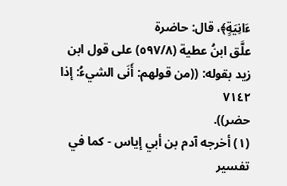ءَانِيَةٍ﴾، قال: حاضرة
علَّق ابنُ عطية (٥٩٧/٨) على قول ابن زيد بقوله: ((من قولهم: أَنَى الشيءُ: إذا
٧١٤٢
حضر)).
(١) أخرجه آدم بن أبي إياس - كما في تفسير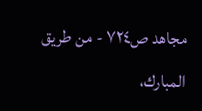مجاهد ص٧٢٤ - من طريق المبارك،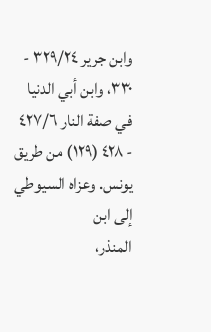وابن جرير ٣٢٩/٢٤ -
٣٣٠، وابن أبي الدنيا في صفة النار ٤٢٧/٦ - ٤٢٨ (١٢٩) من طريق يونس. وعزاه السيوطي إلى ابن
المنذر،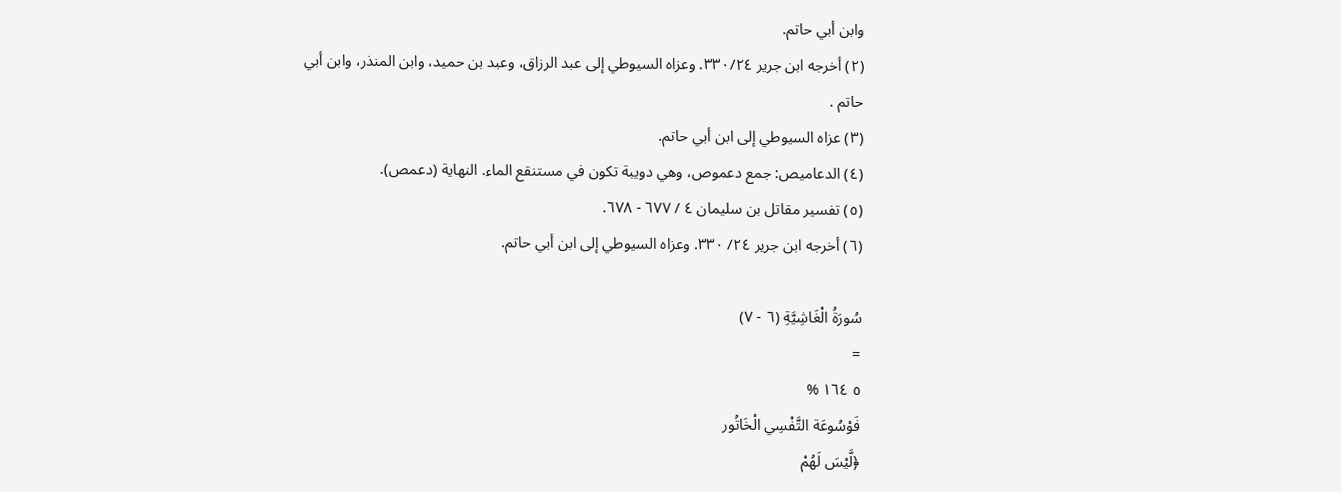وابن أبي حاتم.
(٢) أخرجه ابن جرير ٣٣٠/٢٤. وعزاه السيوطي إلى عبد الرزاق، وعبد بن حميد، وابن المنذر، وابن أبي
حاتم .
(٣) عزاه السيوطي إلى ابن أبي حاتم.
(٤) الدعاميص: جمع دعموص، وهي دويبة تكون في مستنقع الماء. النهاية (دعمص).
(٥) تفسير مقاتل بن سليمان ٤ / ٦٧٧ - ٦٧٨.
(٦) أخرجه ابن جرير ٢٤/ ٣٣٠. وعزاه السيوطي إلى ابن أبي حاتم.

سُورَةُ الْغَاشِيَّةِ (٦ - ٧)
=
٥ ١٦٤ %
فَوْسُوعَة التَّفْسِي الْخَاتُور
﴿لَّيْسَ لَهُمْ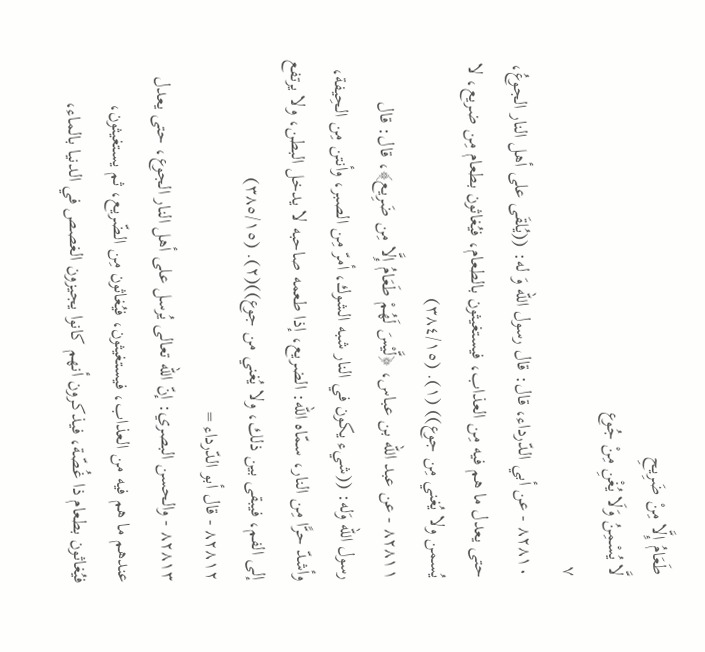طَعَامُ إِلَّا مِنْ ضَرِيحِ
لَّا يُسْمِنُ وَلَا يُغْنِ مِنْ جُوع
٧
٨٢٨١٠ - عن أبي الدّرداء، قال: قال رسول الله وَ له: ((يُلقَى على أهل النار الجوعُ،
حتى يعدل ما هم فيه مِن العذاب، فيستغيثون بالطعام، فيُغاثون بطعام مِن ضريع، لا
يُسمن ولا يُغني مِن جوع)) (١). (٣٨٤/١٥)
٨٢٨١١ - عن عبد الله بن عباس، ﴿لَّيْسَ لَهُمْ طَعَامُ إِلَّا مِن ضَرِيع﴾، قال: قال
رسول الله وَله: ((شيء يكون في النار شبه الشوك، أمرّ مِن الصبر، وأنتن مِن الحِيفة،
وأشدّ حرًّا مِن النار، سمّاه الله: الضريع، إذا طعمه صاحبه لا يدخل البطن، ولا يرتفع
إلى الفم، فيبقى بين ذلك، ولا يُغني من جوع))(٢). (٣٨٥/١٥)
٨٢٨١٢ - قال أبو الدّرداء =
٨٢٨١٣ - والحسن البصري: إنّ الله تعالى يُرسل على أهل النار الجوع، حتى يعدل
عندهم ما هم فيه من العذاب، فيستغيثون، فيُغاثون مِن الضّريع، ثم يستغيثون،
فيُغاثون بطعام ذا غُصّة، فيذكرون أنهم كانوا يجيزون الغصص في الدنيا بالماء،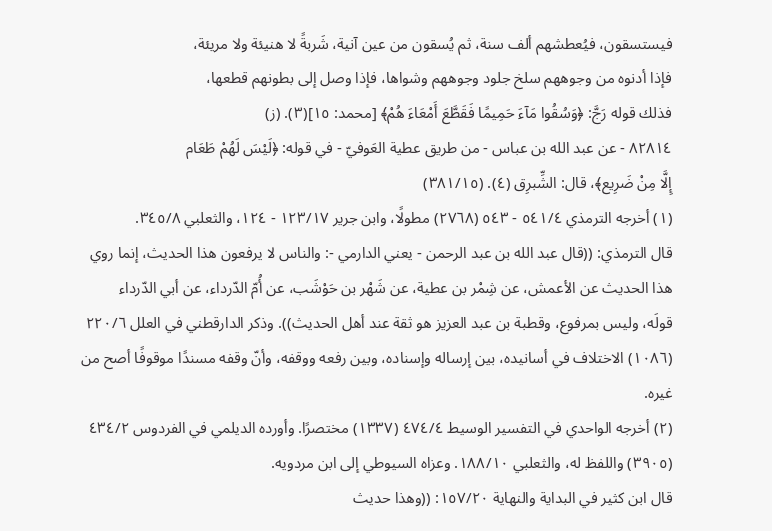فيستسقون، فيُعطشهم ألف سنة، ثم يُسقون من عين آنية، شَربةً لا هنيئة ولا مريئة،
فإذا أدنوه من وجوههم سلخ جلود وجوههم وشواها، فإذا وصل إلى بطونهم قطعها،
فذلك قوله رَجَّ: ﴿وَسُقُوا مَآءَ حَمِيمًا فَقَطَّعَ أَمْعَاءَ هُمْ﴾ [محمد: ١٥](٣). (ز)
٨٢٨١٤ - عن عبد الله بن عباس - من طريق عطية العَوفيّ - في قوله: ﴿لَيْسَ لَهُمْ طَعَام
إِلَّا مِنْ ضَرِيع﴾، قال: الشِّبرِق (٤). (٣٨١/١٥)
(١) أخرجه الترمذي ٥٤١/٤ - ٥٤٣ (٢٧٦٨) مطولًا، وابن جرير ١٢٣/١٧ - ١٢٤، والثعلبي ٣٤٥/٨.
قال الترمذي: ((قال عبد الله بن عبد الرحمن - يعني الدارمي -: والناس لا يرفعون هذا الحديث، إنما روي
هذا الحديث عن الأعمش، عن شِمْر بن عطية، عن شَهْر بن حَوْشَب، عن أُمّ الدّرداء، عن أبي الدّرداء
قولَه، وليس بمرفوع، وقطبة بن عبد العزيز هو ثقة عند أهل الحديث)). وذكر الدارقطني في العلل ٢٢٠/٦
(١٠٨٦) الاختلاف في أسانيده، بين إرساله وإسناده، وبين رفعه ووقفه، وأنّ وقفه مسندًا موقوفًا أصح من
غيره.
(٢) أخرجه الواحدي في التفسير الوسيط ٤٧٤/٤ (١٣٣٧) مختصرًا. وأورده الديلمي في الفردوس ٤٣٤/٢
(٣٩٠٥) واللفظ له، والثعلبي ١٨٨/١٠. وعزاه السيوطي إلى ابن مردويه.
قال ابن كثير في البداية والنهاية ١٥٧/٢٠: ((وهذا حديث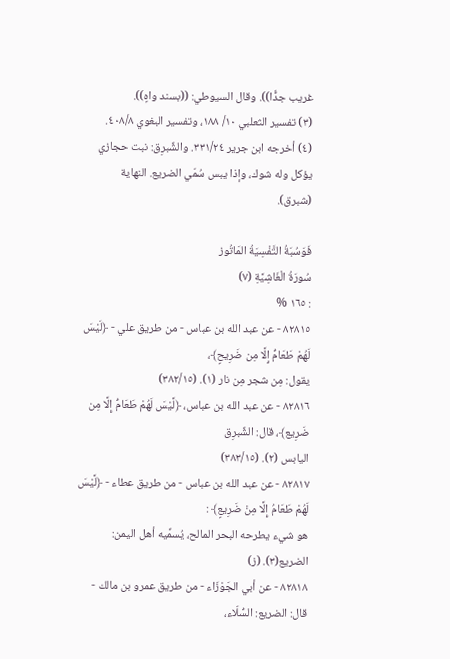غريب جدًّا)). وقال السيوطي: ((بسند واهٍ)).
(٣) تفسير الثعلبي ١٠/ ١٨٨، وتفسير البغوي ٤٠٨/٨.
(٤) أخرجه ابن جرير ٣٣١/٢٤. والشِّبرِق: نبت حجازي يؤكل وله شوك، وإذا يبس سُمّي الضريع. النهاية
(شبرق).

فَوَسُبَةُ التَّفْسِيَةُ المَاتُوز
سُورَةُ الْغَاشِيَّةِ (٧)
: ١٦٥ %
٨٢٨١٥ - عن عبد الله بن عباس - من طريق علي - ﴿لَيْسَ لَهُمْ طَعَامُّ إِلَّا مِن ضَرِيحٍ﴾،
يقول: مِن شجر مِن نار (١). (٣٨٢/١٥)
٨٢٨١٦ - عن عبد الله بن عباس، ﴿لَّيْسَ لَهُمْ طَعَامُّ إِلَّا مِن ضَرِيع﴾، قال: الشِّبرِق
اليابس (٢). (٣٨٣/١٥)
٨٢٨١٧ - عن عبد الله بن عباس - من طريق عطاء - ﴿لَّيْسَ لَهُمْ طَعَامُ إِلَّا مِنْ ضَرِيعٍ﴾ :
هو شيء يطرحه البحر المالح، يُسمِّيه أهل اليمن: الضريع(٣). (ز)
٨٢٨١٨ - عن أبي الجَوْزَاء - من طريق عمرو بن مالك - قال: الضريع: السُّلّاء،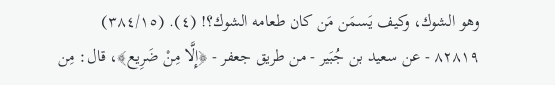وهو الشوك، وكيف يَسمَن مَن كان طعامه الشوك؟! (٤). (٣٨٤/١٥)
٨٢٨١٩ - عن سعيد بن جُبَير - من طريق جعفر - ﴿إِلَّا مِنْ ضَرِيع﴾، قال: مِن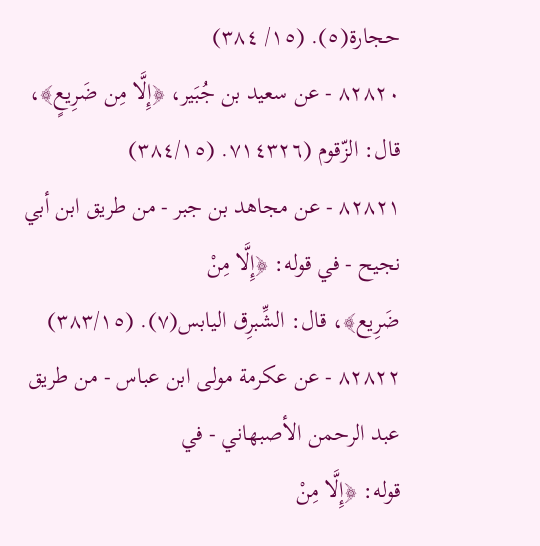حجارة(٥). (١٥/ ٣٨٤)
٨٢٨٢٠ - عن سعيد بن جُبَير، ﴿إِلَّا مِن ضَرِيعٍ﴾، قال: الزّقوم (٧١٤٣٢٦. (٣٨٤/١٥)
٨٢٨٢١ - عن مجاهد بن جبر - من طريق ابن أبي نجيح - في قوله: ﴿إِلَّا مِنْ
ضَرِيع﴾، قال: الشِّبرِق اليابس(٧). (٣٨٣/١٥)
٨٢٨٢٢ - عن عكرمة مولى ابن عباس - من طريق عبد الرحمن الأصبهاني - في
قوله: ﴿إِلَّا مِنْ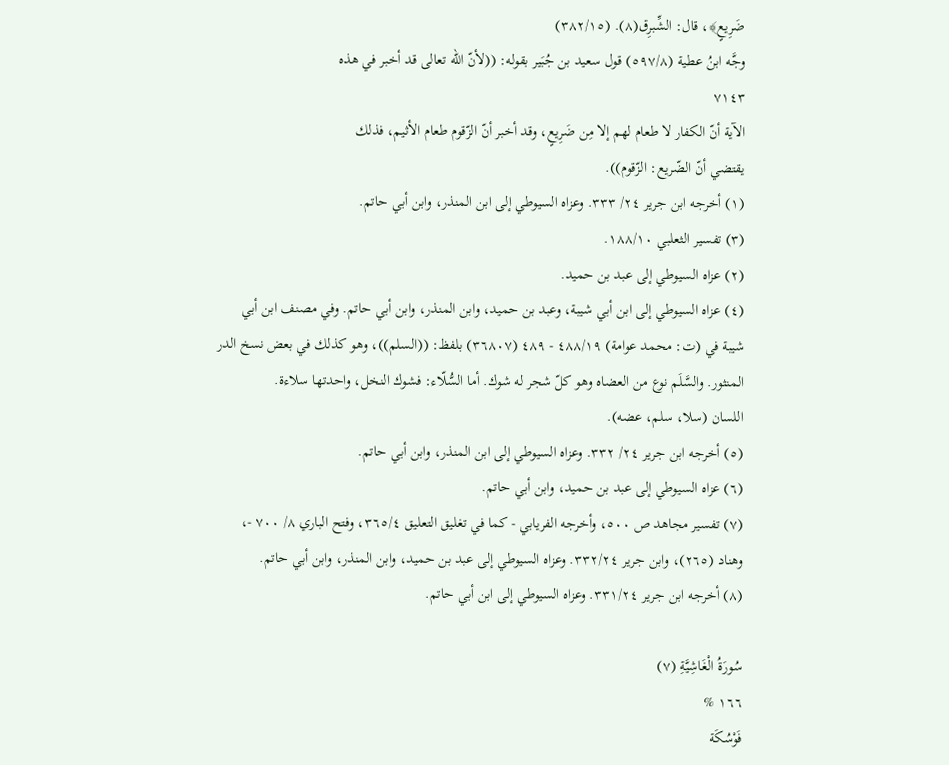ضَرِيعٍ﴾، قال: الشِّبرِق(٨). (٣٨٢/١٥)
وجَّه ابنُ عطية (٥٩٧/٨) قول سعيد بن جُبَير بقوله: ((لأنّ الله تعالى قد أخبر في هذه
٧١٤٣
الآية أنّ الكفار لا طعام لهم إلا مِن ضَرِيعٍ، وقد أخبر أنّ الزّقوم طعام الأثيم، فذلك
يقتضي أنّ الضّريع: الزّقوم)).
(١) أخرجه ابن جرير ٢٤/ ٣٣٣. وعزاه السيوطي إلى ابن المنذر، وابن أبي حاتم.
(٣) تفسير الثعلبي ١٨٨/١٠.
(٢) عزاه السيوطي إلى عبد بن حميد.
(٤) عزاه السيوطي إلى ابن أبي شيبة، وعبد بن حميد، وابن المنذر، وابن أبي حاتم. وفي مصنف ابن أبي
شيبة في (ت: محمد عوامة) ٤٨٨/١٩ - ٤٨٩ (٣٦٨٠٧) بلفظ: ((السلم))، وهو كذلك في بعض نسخ الدر
المنثور. والسَّلَم نوع من العضاه وهو كلّ شجر له شوك. أما السُّلّاء: فشوك النخل، واحدتها سلاءة.
اللسان (سلا، سلم، عضه).
(٥) أخرجه ابن جرير ٢٤/ ٣٣٢. وعزاه السيوطي إلى ابن المنذر، وابن أبي حاتم.
(٦) عزاه السيوطي إلى عبد بن حميد، وابن أبي حاتم.
(٧) تفسير مجاهد ص ٥٠٠، وأخرجه الفريابي - كما في تغليق التعليق ٣٦٥/٤، وفتح الباري ٨/ ٧٠٠ -،
وهناد (٢٦٥)، وابن جرير ٣٣٢/٢٤. وعزاه السيوطي إلى عبد بن حميد، وابن المنذر، وابن أبي حاتم.
(٨) أخرجه ابن جرير ٣٣١/٢٤. وعزاه السيوطي إلى ابن أبي حاتم.

سُورَةُ الْغَاشِيَّةِ (٧)
١٦٦ %
فَوْسُكَة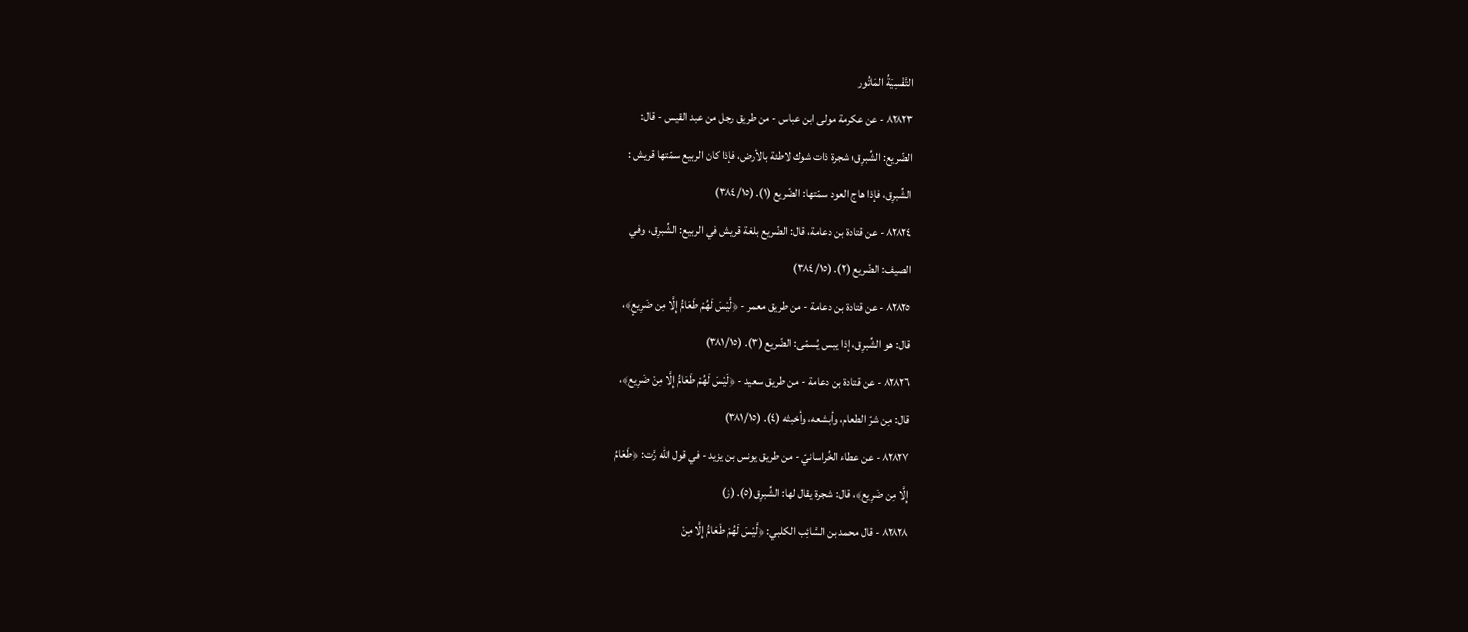التَّفْسِيَةُ المَاتُور
٨٢٨٢٣ - عن عكرمة مولى ابن عباس - من طريق رجل من عبد القيس - قال:
الضّريع: الشِّبرِق؛ شجرة ذات شوك لاطئة بالأرض، فإذا كان الربيع سمّتها قريش :
الشِّبرِق، فإذا هاج العود سمّتها: الضّريع (١). (٣٨٤/١٥)
٨٢٨٢٤ - عن قتادة بن دعامة، قال: الضّريع بلغة قريش في الربيع: الشِّبرِق، وفي
الصيف: الضّريع (٢). (٣٨٤/١٥)
٨٢٨٢٥ - عن قتادة بن دعامة - من طريق معمر - ﴿لَّيْسَ لَهُمْ طَعَامُّ إِلَّا مِن ضَرِيعٍ﴾،
قال: هو الشِّبرِق، إذا يبس يُسمّى: الضّريع (٣). (٣٨١/١٥)
٨٢٨٢٦ - عن قتادة بن دعامة - من طريق سعيد - ﴿لَيْسَ لَهُمْ طَعَامُّ إِلَّا مِنْ ضَرِيع﴾،
قال: مِن شرّ الطعام، وأبشعه، وأخبثه (٤). (٣٨١/١٥)
٨٢٨٢٧ - عن عطاء الخُراسانيّ - من طريق يونس بن يزيد - في قول الله رَّت: ﴿طَعَامُ
إِلَّا مِن ضَرِيع﴾، قال: شجرة يقال لها: الشِّبرِق(٥). (ز)
٨٢٨٢٨ - قال محمد بن السَّائِب الكلبي: ﴿لَّيْسَ لَهُمْ طَعَامُّ إِلَّا مِنْ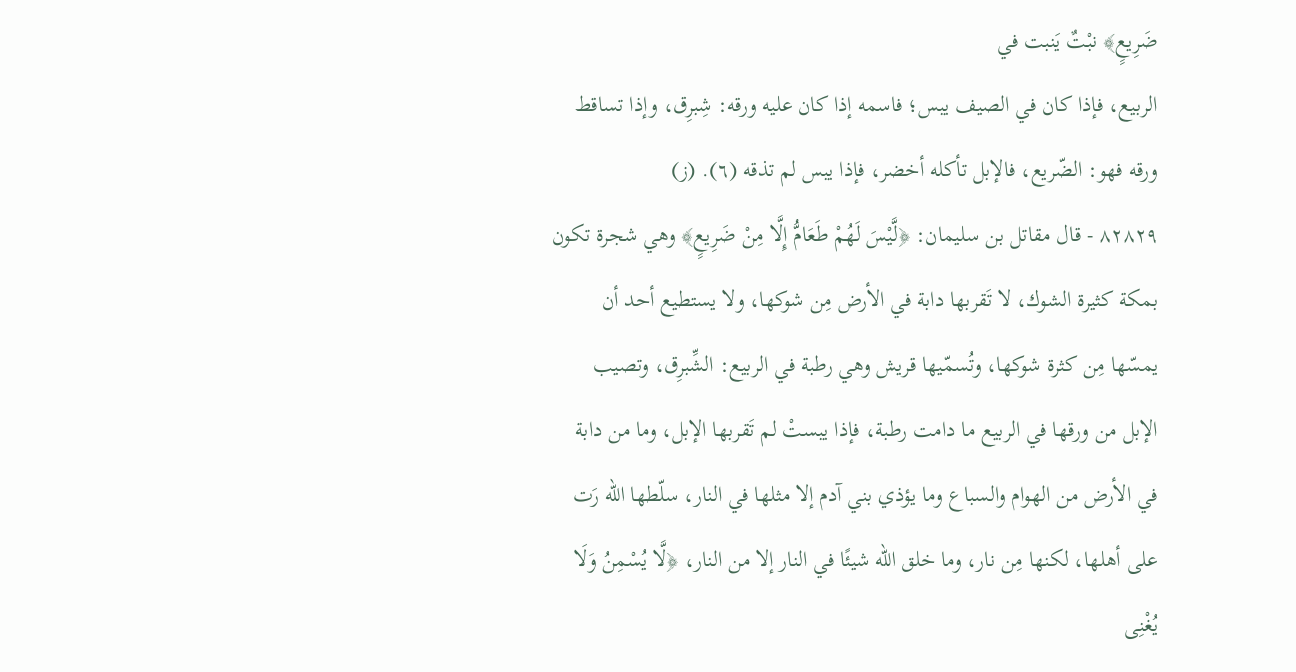ضَرِيعٍ﴾ نبْتٌ يَنبت في
الربيع، فإذا كان في الصيف يبس؛ فاسمه إذا كان عليه ورقه: شِبرِق، وإذا تساقط
ورقه فهو: الضّريع، فالإبل تأكله أخضر، فإذا يبس لم تذقه (٦). (ز)
٨٢٨٢٩ - قال مقاتل بن سليمان: ﴿لَّيْسَ لَهُمْ طَعَامُّ إِلَّا مِنْ ضَرِيعٍ﴾ وهي شجرة تكون
بمكة كثيرة الشوك، لا تَقربها دابة في الأرض مِن شوكها، ولا يستطيع أحد أن
يمسّها مِن كثرة شوكها، وتُسمّيها قريش وهي رطبة في الربيع: الشِّبرِق، وتصيب
الإبل من ورقها في الربيع ما دامت رطبة، فإذا يبستْ لم تَقربها الإبل، وما من دابة
في الأرض من الهوام والسباع وما يؤذي بني آدم إلا مثلها في النار، سلّطها الله رَت
على أهلها، لكنها مِن نار، وما خلق الله شيئًا في النار إلا من النار، ﴿لَّا يُسْمِنُ وَلَا
يُغْنِى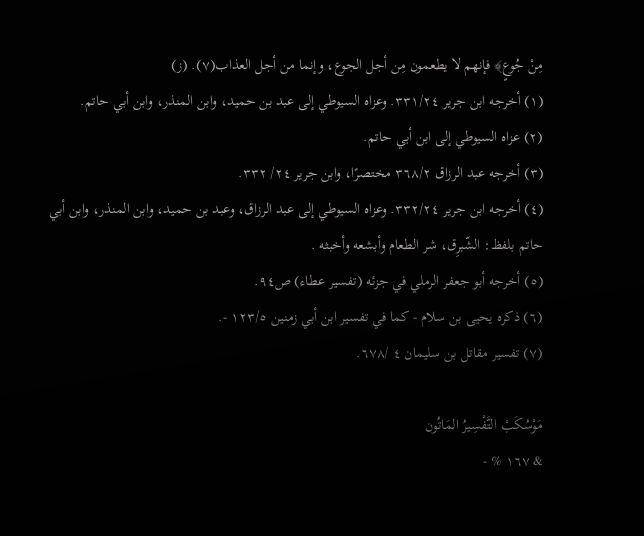مِنْ جُوعٍ﴾ فإنهم لا يطعمون مِن أجل الجوع، وإنما من أجل العذاب(٧). (ز)
(١) أخرجه ابن جرير ٣٣١/٢٤. وعزاه السيوطي إلى عبد بن حميد، وابن المنذر، وابن أبي حاتم.
(٢) عزاه السيوطي إلى ابن أبي حاتم.
(٣) أخرجه عبد الرزاق ٣٦٨/٢ مختصرًا، وابن جرير ٢٤/ ٣٣٢.
(٤) أخرجه ابن جرير ٣٣٢/٢٤. وعزاه السيوطي إلى عبد الرزاق، وعبد بن حميد، وابن المنذر، وابن أبي
حاتم بلفظ: الشّبرِق، شر الطعام وأبشعه وأخبثه .
(٥) أخرجه أبو جعفر الرملي في جزئه (تفسير عطاء) ص٩٤.
(٦) ذكره يحيى بن سلام - كما في تفسير ابن أبي زمنين ١٢٣/٥ -.
(٧) تفسير مقاتل بن سليمان ٤ /٦٧٨.

مَوْسُكَبْ التَّفْسِيرُ المَاتُون
& ١٦٧ % -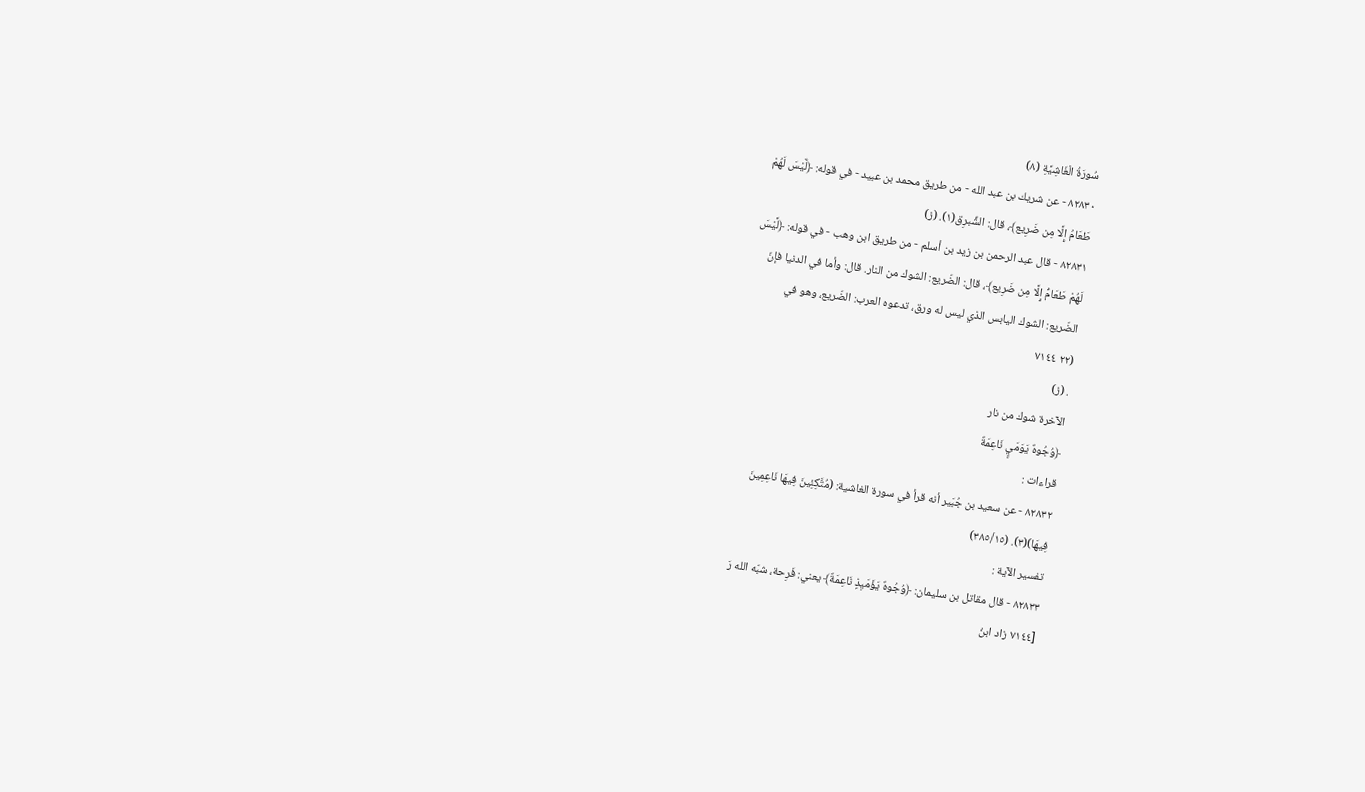سُورَةُ الْغَاشِيَّةِ (٨)
٨٢٨٣٠ - عن شريك بن عبد الله - من طريق محمد بن عبيد - في قوله: ﴿لَّيْسَ لَهُمْ
طَعَامُ إِلَّا مِن ضَرِيع﴾، قال: الشِّبرِق(١). (ز)
٨٢٨٣١ - قال عبد الرحمن بن زيد بن أسلم - من طريق ابن وهب - في قوله: ﴿لَّيْسَ
لَهُمْ طَعَامُّ إِلَّا مِن ضَرِيع﴾، قال: الضّريع: الشوك من النار. قال: وأما في الدنيا فإنّ
الضّريع: الشوك اليابس الذي ليس له ورق، تدعوه العرب: الضّريع، وهو في
(٢٢ ٧١٤٤
. (ز)
الآخرة شوك من نار
﴿وُجُوهٌ يَوَمَيٍِ نَاعِمَةٌ
قراءات :
٨٢٨٣٢ - عن سعيد بن جُبَير أنه قرأ في سورة الغاشية: (مُتَّكِئِينَ فِيهَا نَاعِمِينَ
فِيهَا)(٣). (٣٨٥/١٥)
تفسير الآية :
٨٢٨٣٣ - قال مقاتل بن سليمان: ﴿وُجُوهٌ يَؤَمَيِذٍ نَاعِمَةٌ﴾ يعني: فَرِحة، شبّه الله رَ
[٧١٤٤ زاد ابنُ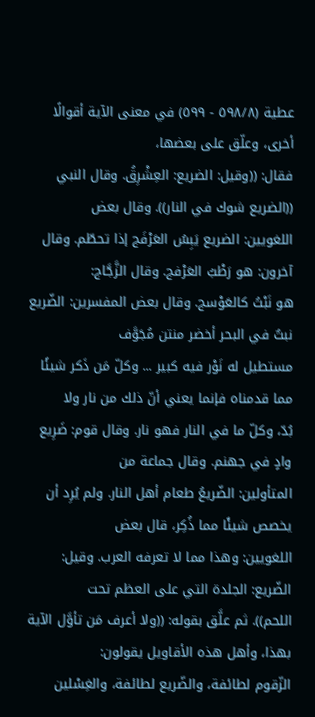عطية (٥٩٨/٨ - ٥٩٩) في معنى الآية أقوالًا أخرى، وعلّق على بعضها،
فقال: ((وقيل: الضريع: العِشْرِقُ. وقال النبي ((الضريع شوك في النار)). وقال بعض
اللغويين: الضريع يَبِسُ العَرْفَج إذا تحطّم. وقال آخرون: هو رَطْبُ العَرْفج. وقال الزَّجَّاج:
هو نَبْتُ كالعَوْسج. وقال بعض المفسرين: الضّريع نبتٌ في البحر أخضر منتن مُجَوَّف
مستطيل له نَوْر فيه كبير ... وكلّ مَن ذَكر شيئًا مما قدمناه فإنما يعني أنّ ذلك من نار ولا
بُدّ، وكلّ ما في النار فهو نار. وقال قوم: ضَرِيع وادٍ في جهنم. وقال جماعة من
المتأولين: الضّريعُ طعام أهل النار. ولم يُرِد أن يخصص شيئًا مما ذُكِر، قال بعض
اللغويين: وهذا مما لا تعرفه العرب. وقيل: الضّريع: الجلدة التي على العظم تحت
اللحم)). ثم علَّق بقوله: ((ولا أعرف مَن تأوَّل الآية بهذا، وأهل هذه الأقاويل يقولون:
الزّقوم لطائفة، والضّريع لطائفة، والغِسْلين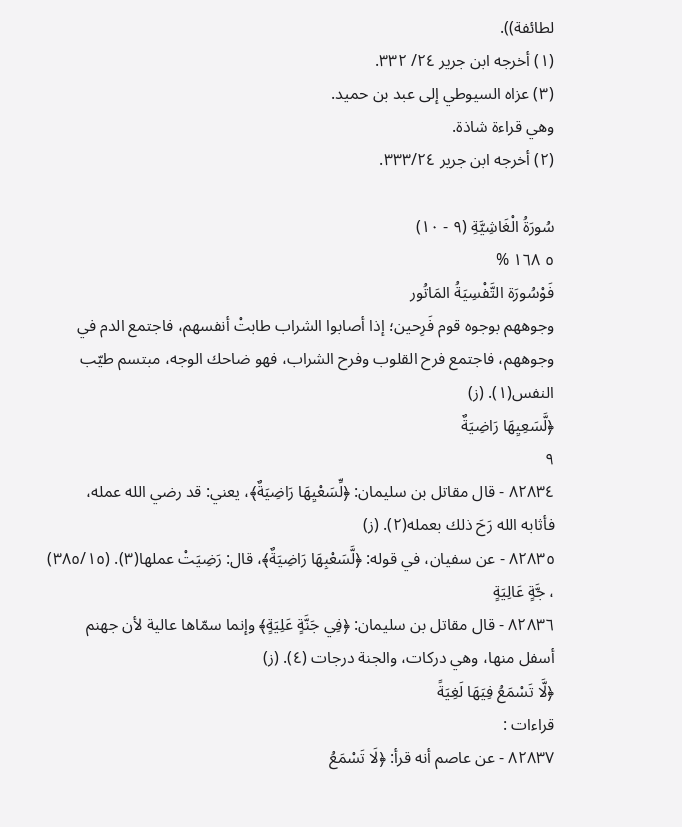لطائفة)).
(١) أخرجه ابن جرير ٢٤/ ٣٣٢.
(٣) عزاه السيوطي إلى عبد بن حميد.
وهي قراءة شاذة.
(٢) أخرجه ابن جرير ٣٣٣/٢٤.

سُورَةُ الْغَاشِيَّةِ (٩ - ١٠)
٥ ١٦٨ %
فَوْسُورَة التَّفْسِيَةُ المَاتُور
وجوههم بوجوه قوم فَرِحين؛ إذا أصابوا الشراب طابتْ أنفسهم، فاجتمع الدم في
وجوههم، فاجتمع فرح القلوب وفرح الشراب، فهو ضاحك الوجه، مبتسم طيّب
النفس(١). (ز)
﴿لَّسَعِيِهَا رَاضِيَةٌ
٩
٨٢٨٣٤ - قال مقاتل بن سليمان: ﴿لِّسَعْيِهَا رَاضِيَةٌ﴾، يعني: قد رضي الله عمله،
فأثابه الله رَحَ ذلك بعمله(٢). (ز)
٨٢٨٣٥ - عن سفيان، في قوله: ﴿لَّسَعْبِهَا رَاضِيَةٌ﴾، قال: رَضِيَتْ عملها(٣). (٣٨٥/١٥)
، جَّةٍ عَالِيَةٍ
٨٢٨٣٦ - قال مقاتل بن سليمان: ﴿فِي جَنَّةٍ عَلِيَةٍ﴾ وإنما سمّاها عالية لأن جهنم
أسفل منها، وهي دركات، والجنة درجات (٤). (ز)
﴿لَّا تَسْمَعُ فِيَهَا لَغِيَةً
قراءات :
٨٢٨٣٧ - عن عاصم أنه قرأ: ﴿لَا تَسْمَعُ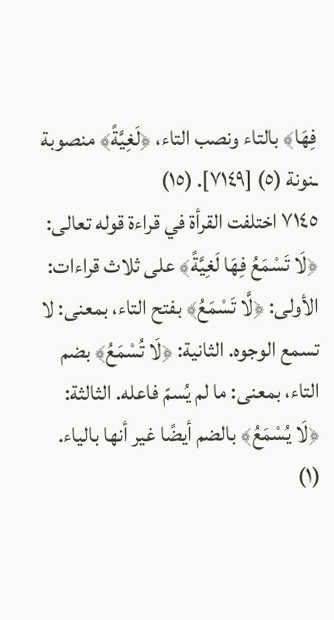فِهَا﴾ بالتاء ونصب التاء، ﴿لَغِيَّةً﴾ منصوبة
ـنونة (٥) [٧١٤٩]. (١٥)
٧١٤٥ اختلفت القرأة في قراءة قوله تعالى: ﴿لَا تَسْمَعُ فِهَا لَغِيَّةً﴾ على ثلاث قراءات:
الأولى: ﴿لَّا تَسْمَعُ﴾ بفتح التاء، بمعنى: لا تسمع الوجوه. الثانية: ﴿لَا تُسْمَعُ﴾ بضم
التاء، بمعنى: ما لم يُسمّ فاعله. الثالثة: ﴿لَا يُسْمَعُ﴾ بالضم أيضًا غير أنها بالياء.
(١)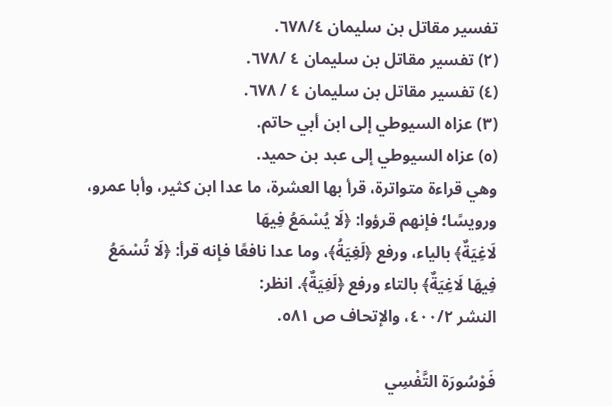تفسير مقاتل بن سليمان ٦٧٨/٤.
(٢) تفسير مقاتل بن سليمان ٤ /٦٧٨.
(٤) تفسير مقاتل بن سليمان ٤ / ٦٧٨.
(٣) عزاه السيوطي إلى ابن أبي حاتم.
(٥) عزاه السيوطي إلى عبد بن حميد.
وهي قراءة متواترة، قرأ بها العشرة، ما عدا ابن كثير، وأبا عمرو، ورويسًا؛ فإنهم قرؤوا: ﴿لَا يُسْمَعُ فِيهَا
لَاغِيَةٌ﴾ بالياء، ورفع ﴿لَغِيَةُ﴾، وما عدا نافعًا فإنه قرأ: ﴿لَا تُسْمَعُ فِيهَا لَاغِيَةٌ﴾ بالتاء ورفع ﴿لَغِيَةٌ﴾. انظر:
النشر ٤٠٠/٢، والإتحاف ص ٥٨١.

فَوْسُورَة التَّفْسِي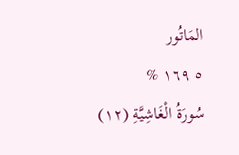المَاتُور
٥ ١٦٩ %
سُورَةُ الْغَاشِيَّةِ (١٢)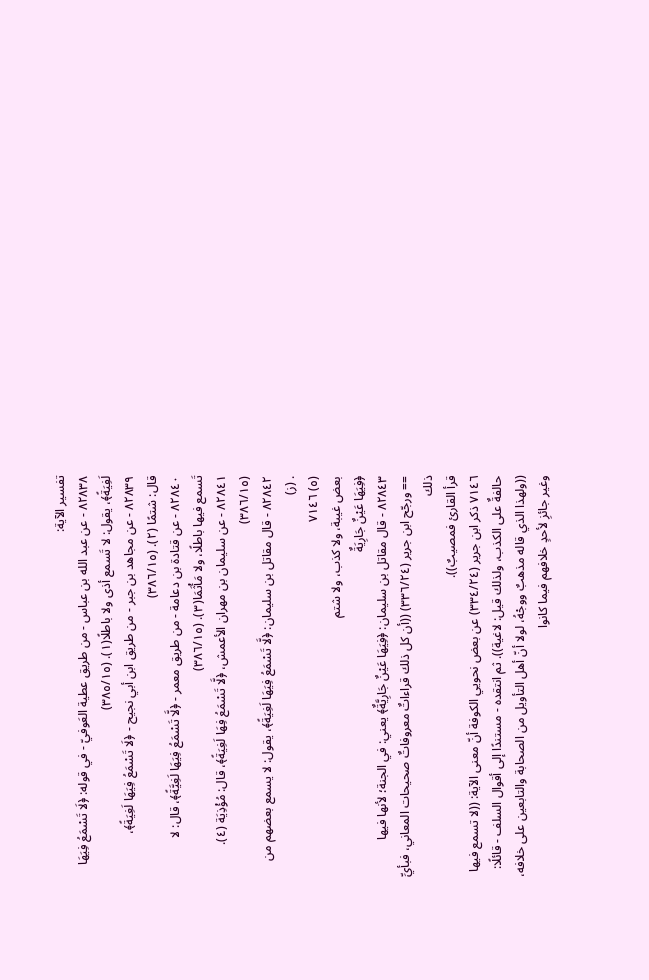تفسير الآية:
٨٢٨٣٨ - عن عبد الله بن عباس - من طريق عطية العَوفيّ - في قوله: ﴿لَا تَسْمَعُ فِيَهَا
لَفِيَةً﴾، يقول: لا تَسمع أذى ولا باطلًا(١). (٣٨٥/١٥)
٨٢٨٣٩ - عن مجاهد بن جبر - من طريق ابن أبي نجيح - ﴿لَا تَسْمَعُ فِيَهَا لَغِيَةً﴾،
قال: شتمًا (٢). (٣٨٦/١٥)
٨٢٨٤٠ - عن قتادة بن دعامة - من طريق معمر - ﴿لَّا تَسْمَعُ فِيَهَا لَغِيَّةً﴾، قال: لا
تَسمع فيها باطلًا، ولا مَأْثَمَا(٣). (٣٨٦/١٥)
٨٢٨٤١ - عن سليمان بن مهران الأعمش، ﴿لَّا تَسْمَعُ فِهَا لَغِيَةً﴾، قال: مُؤْذِيَة (٤).
(٣٨٦/١٥)
٨٢٨٤٢ - قال مقاتل بن سليمان: ﴿لَّا تَسْمَعُ فِيَهَا لَغِيَةً﴾، يقول: لا يسمع بعضهم من
. (ز)
(٥) ٧١٤٦
بعض غيبة، ولا كذب، ولا شتم
﴿فِيَهَا عَيْنٌ جَارِيَةٌ
٨٢٨٤٣ - قال مقاتل بن سليمان: ﴿فِيَهَا عَيْنٌ جَارِيَّةٌ﴾ يعني: في الجنة؛ لأنها فيها
== ورجّح ابن جرير (٣٣٦/٢٤) ((أن كل ذلك قراءاتٌ معروفاتٌ صحيحات المعاني، فبأيِّ ذلك
قرأ القارئ فمصيبٌ)).
٧١٤٦ ذكر ابن جرير (٣٣٤/٢٤) عن بعض نحويي الكوفة أنّ معنى الآية: ((لا تسمع فيها
حالفةٌ على الكذب، ولذلك قيل: لاغية)). ثم انتقده - مستندًا إلى أقوال السلف - قائلًا:
((ولهذا الذي قاله مذهبٌ ووجْهُ، لولا أنّ أهل التأويل من الصحابة والتابعين على خلافه،
وغير جائزِ لأحدٍ خلافهم فيما كانوا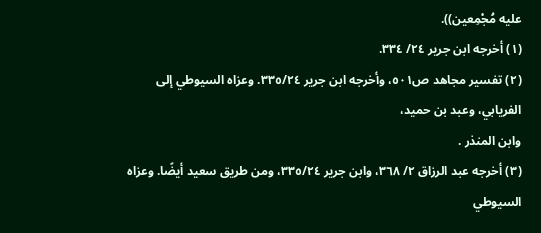عليه مُجْمِعين)).
(١) أخرجه ابن جرير ٢٤/ ٣٣٤.
(٢) تفسير مجاهد ص٥٠١، وأخرجه ابن جرير ٣٣٥/٢٤. وعزاه السيوطي إلى الفريابي، وعبد بن حميد،
وابن المنذر .
(٣) أخرجه عبد الرزاق ٢/ ٣٦٨، وابن جرير ٣٣٥/٢٤، ومن طريق سعيد أيضًا. وعزاه السيوطي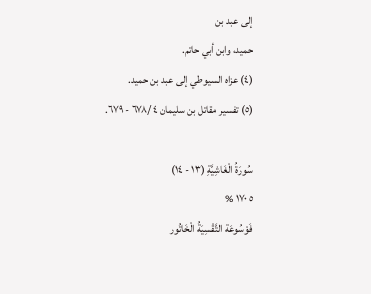إلى عبد بن
حميد، وابن أبي حاتم.
(٤) عزاه السيوطي إلى عبد بن حميد.
(٥) تفسير مقاتل بن سليمان ٤ /٦٧٨ - ٦٧٩.

سُورَةُ الْغَاشِيَّةِ (١٣ - ١٤)
٥ ١٧٠ %
فَوْسُوعَة التَّقْسِيَةُ الْخَاتُور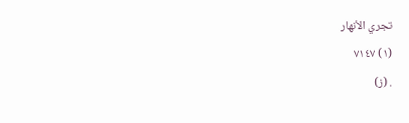تجري الأنهار
(١) ٧١٤٧
. (ز)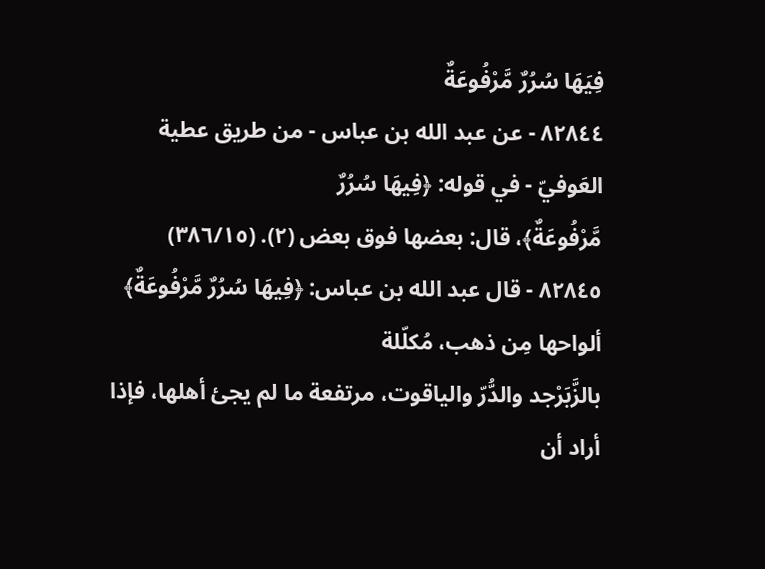فِيَهَا سُرُرٌ مَّرْفُوعَةٌ
٨٢٨٤٤ - عن عبد الله بن عباس - من طريق عطية العَوفيّ - في قوله: ﴿فِيهَا سُرُرٌ
مَّرْفُوعَةٌ﴾، قال: بعضها فوق بعض (٢). (٣٨٦/١٥)
٨٢٨٤٥ - قال عبد الله بن عباس: ﴿فِيهَا سُرُرٌ مَّرْفُوعَةٌ﴾ ألواحها مِن ذهب، مُكلّلة
بالزَّبَرْجد والدُّرّ والياقوت، مرتفعة ما لم يجئ أهلها، فإذا أراد أن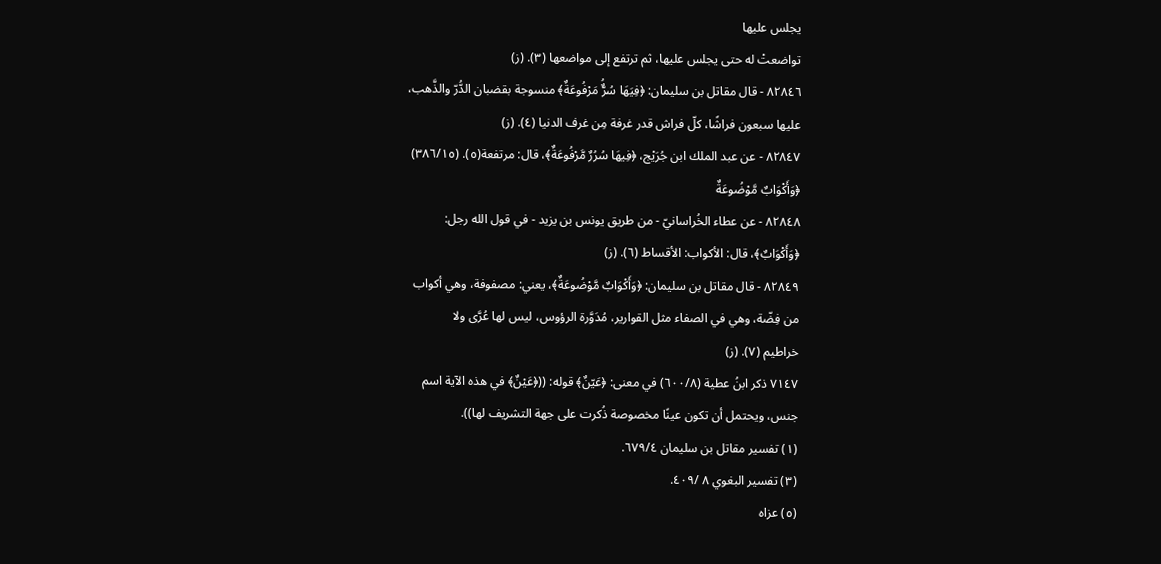يجلس عليها
تواضعتْ له حتى يجلس عليها، ثم ترتفع إلى مواضعها (٣). (ز)
٨٢٨٤٦ - قال مقاتل بن سليمان: ﴿فِيَهَا سُرٌُّ مَرْفُوعَةٌ﴾ منسوجة بقضبان الدُّرّ والذَّهب،
عليها سبعون فراشًا، كلّ فراش قدر غرفة مِن غرف الدنيا (٤). (ز)
٨٢٨٤٧ - عن عبد الملك ابن جُرَيْج، ﴿فِيهَا سُرُرٌ مَّرْفُوعَةٌ﴾، قال: مرتفعة(٥). (٣٨٦/١٥)
﴿وَأَكْوَابٌ مَّوْضُوعَةٌ
٨٢٨٤٨ - عن عطاء الخُراسانيّ - من طريق يونس بن يزيد - في قول الله رجل:
﴿وَأَكْوَابٌ﴾، قال: الأكواب: الأقساط (٦). (ز)
٨٢٨٤٩ - قال مقاتل بن سليمان: ﴿وَأَكْوَابٌ مَّوْضُوعَةٌ﴾، يعني: مصفوفة، وهي أكواب
من فِضّة، وهي في الصفاء مثل القوارير، مُدَوَّرة الرؤوس، ليس لها عُرَّى ولا
خراطيم (٧). (ز)
٧١٤٧ ذكر ابنُ عطية (٦٠٠/٨) في معنى: ﴿عَيّنٌ﴾ قوله: ((﴿عَيْنٌ﴾ في هذه الآية اسم
جنس، ويحتمل أن تكون عينًا مخصوصة ذُكرت على جهة التشريف لها)).
(١) تفسير مقاتل بن سليمان ٦٧٩/٤.
(٣) تفسير البغوي ٨ /٤٠٩.
(٥) عزاه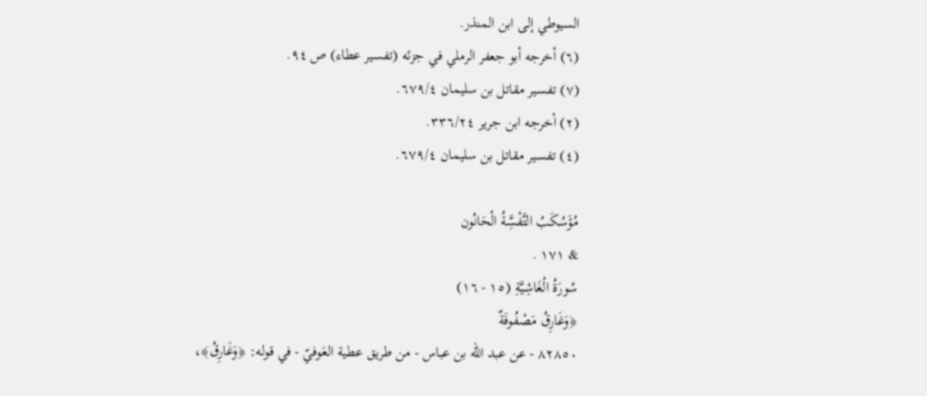السيوطي إلى ابن المنذر.
(٦) أخرجه أبو جعفر الرملي في جزئه (تفسير عطاء) ص ٩٤.
(٧) تفسير مقاتل بن سليمان ٦٧٩/٤.
(٢) أخرجه ابن جرير ٣٣٦/٢٤.
(٤) تفسير مقاتل بن سليمان ٦٧٩/٤.

مُؤَسُكَبُ التَّفْسَِّةُ الْحَانُون
& ١٧١ .
سُورَةُ الْغَاشِيَّةِ (١٥ - ١٦)
﴿وَغَارِقُ مَصْفُوفَةٌ
٨٢٨٥٠ - عن عبد الله بن عباس - من طريق عطية العَوفيّ - في قوله: ﴿وَغَارِقُ﴾،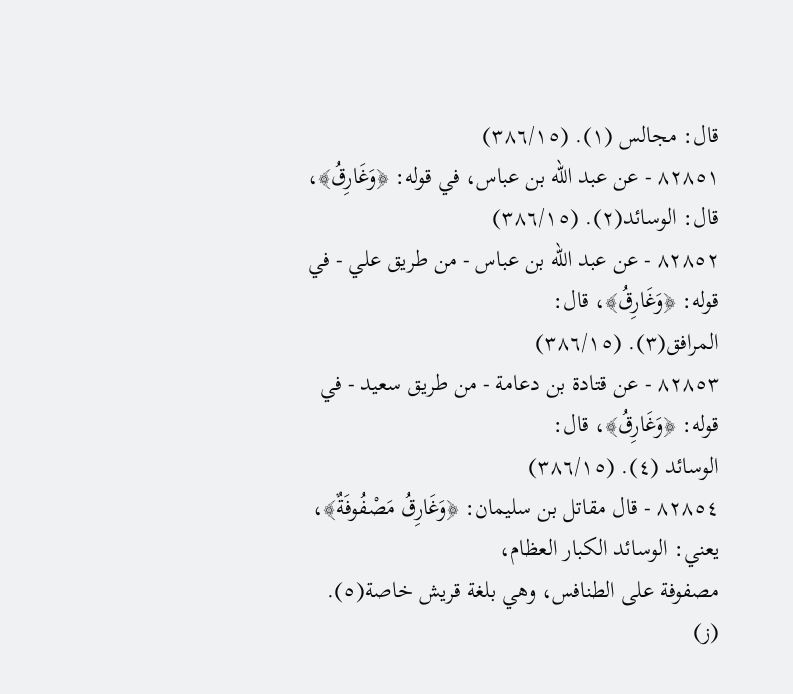قال: مجالس (١). (٣٨٦/١٥)
٨٢٨٥١ - عن عبد الله بن عباس، في قوله: ﴿وَغَارِقُ﴾، قال: الوسائد(٢). (٣٨٦/١٥)
٨٢٨٥٢ - عن عبد الله بن عباس - من طريق علي - في قوله: ﴿وَغَارِقُ﴾، قال:
المرافق(٣). (٣٨٦/١٥)
٨٢٨٥٣ - عن قتادة بن دعامة - من طريق سعيد - في قوله: ﴿وَغَارِقُ﴾، قال:
الوسائد (٤). (٣٨٦/١٥)
٨٢٨٥٤ - قال مقاتل بن سليمان: ﴿وَغَارِقُ مَصْفُوفَةٌ﴾، يعني: الوسائد الكبار العظام،
مصفوفة على الطنافس، وهي بلغة قريش خاصة(٥). (ز)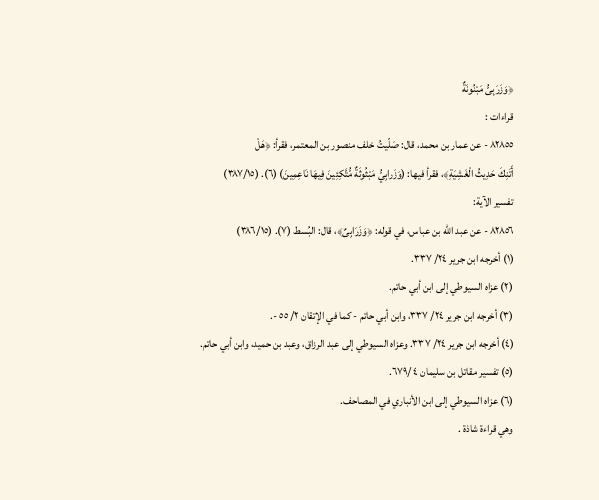﴿وَزَرَبِىُّ مَبْنُونَةٌ
قراءات :
٨٢٨٥٥ - عن عمار بن محمد، قال: صَلّيتُ خلف منصور بن المعتمر، فقرأ: ﴿هَلْ
أَتَنِكَ حَدِيثُ الْغَشِيَةِ﴾، فقرأ فيها: (وَزَرابِيُّ مَبْثُوثَةٌ مُّتَّكِئِينَ فِيهَا نَاعِمِينَ) (٦). (٣٨٧/١٥)
تفسير الآية:
٨٢٨٥٦ - عن عبد الله بن عباس، في قوله: ﴿وَزَرَابِىٌ﴾، قال: البُسط (٧). (٣٨٦/١٥)
(١) أخرجه ابن جرير ٢٤/ ٣٣٧.
(٢) عزاه السيوطي إلى ابن أبي حاتم.
(٣) أخرجه ابن جرير ٢٤/ ٣٣٧، وابن أبي حاتم - كما في الإتقان ٢/ ٥٥ -.
(٤) أخرجه ابن جرير ٢٤/ ٣٣٧. وعزاه السيوطي إلى عبد الرزاق، وعبد بن حميد، وابن أبي حاتم.
(٥) تفسير مقاتل بن سليمان ٤ /٦٧٩.
(٦) عزاه السيوطي إلى ابن الأنباري في المصاحف.
وهي قراءة شاذة .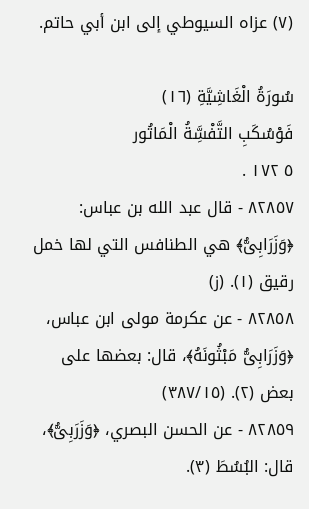(٧) عزاه السيوطي إلى ابن أبي حاتم.

سُورَةُ الْغَاشِيَّةِ (١٦)
فَوْسُكَبِ التَّفْسَِّةُ الْمَاتُور
٥ ١٧٢ .
٨٢٨٥٧ - قال عبد الله بن عباس: ﴿وَزَرَابِىُّ﴾ هي الطنافس التي لها خمل
رقيق (١). (ز)
٨٢٨٥٨ - عن عكرمة مولى ابن عباس، ﴿وَزَرَابِىُّ مَبْثُونَهُ﴾، قال: بعضها على
بعض (٢). (٣٨٧/١٥)
٨٢٨٥٩ - عن الحسن البصري، ﴿وَزَرَبِىُّ﴾، قال: البُسُطَ (٣).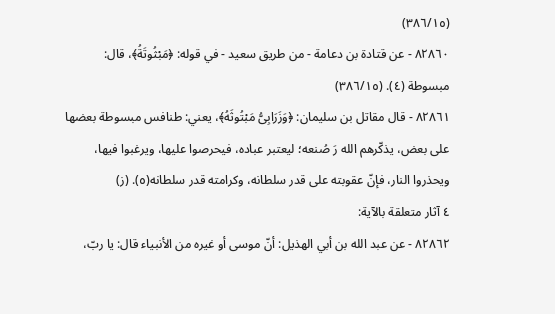(٣٨٦/١٥)
٨٢٨٦٠ - عن قتادة بن دعامة - من طريق سعيد - في قوله: ﴿مَبْثُوتَةُ﴾، قال:
مبسوطة (٤). (٣٨٦/١٥)
٨٢٨٦١ - قال مقاتل بن سليمان: ﴿وَزَرَابِىُّ مَبْتُوثَهُ﴾، يعني: طنافس مبسوطة بعضها
على بعض، يذكّرهم الله رَ صُنعه؛ ليعتبر عباده، فيحرصوا عليها، ويرغبوا فيها،
ويحذروا النار، فإنّ عقوبته على قدر سلطانه، وكرامته قدر سلطانه(٥). (ز)
٤ آثار متعلقة بالآية:
٨٢٨٦٢ - عن عبد الله بن أبي الهذيل: أنّ موسى أو غيره من الأنبياء قال: يا ربّ،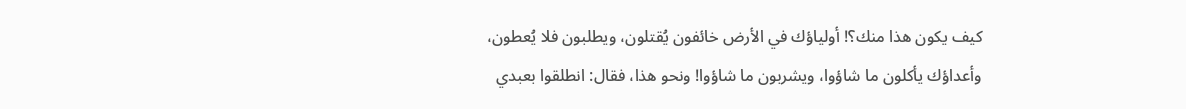كيف يكون هذا منك؟! أولياؤك في الأرض خائفون يُقتلون، ويطلبون فلا يُعطون،
وأعداؤك يأكلون ما شاؤوا، ويشربون ما شاؤوا! ونحو هذا، فقال: انطلقوا بعبدي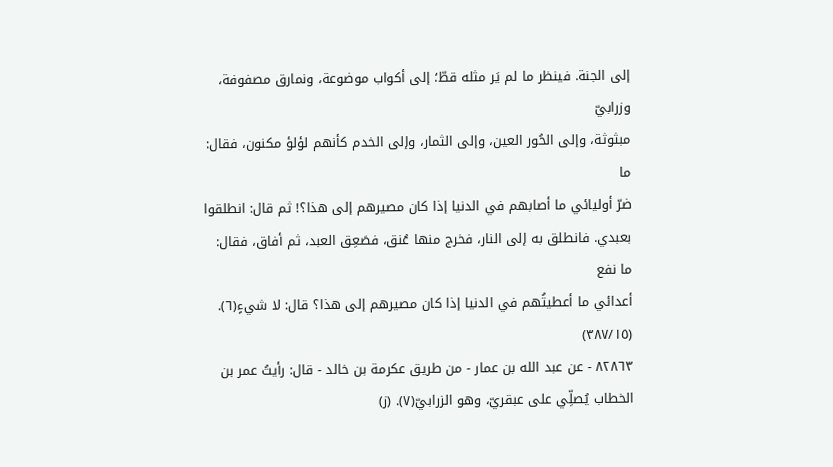إلى الجنة. فينظر ما لم يَر مثله قطّ؛ إلى أكواب موضوعة، ونمارق مصفوفة، وزرابيّ
مبثوثة، وإلى الحُور العين، وإلى الثمار، وإلى الخدم كأنهم لؤلؤ مكنون، فقال: ما
ضرّ أوليائي ما أصابهم في الدنيا إذا كان مصيرهم إلى هذا؟! ثم قال: انطلقوا
بعبدي. فانطلق به إلى النار، فخرج منها عُنق، فصَعِق العبد، ثم أفاق، فقال: ما نفع
أعدائي ما أعطيتُهم في الدنيا إذا كان مصيرهم إلى هذا؟ قال: لا شيءٍ(٦). (٣٨٧/١٥)
٨٢٨٦٣ - عن عبد الله بن عمار - من طريق عكرمة بن خالد - قال: رأيتُ عمر بن
الخطاب يُصلِّي على عبقريّ، وهو الزرابيّ(٧). (ز)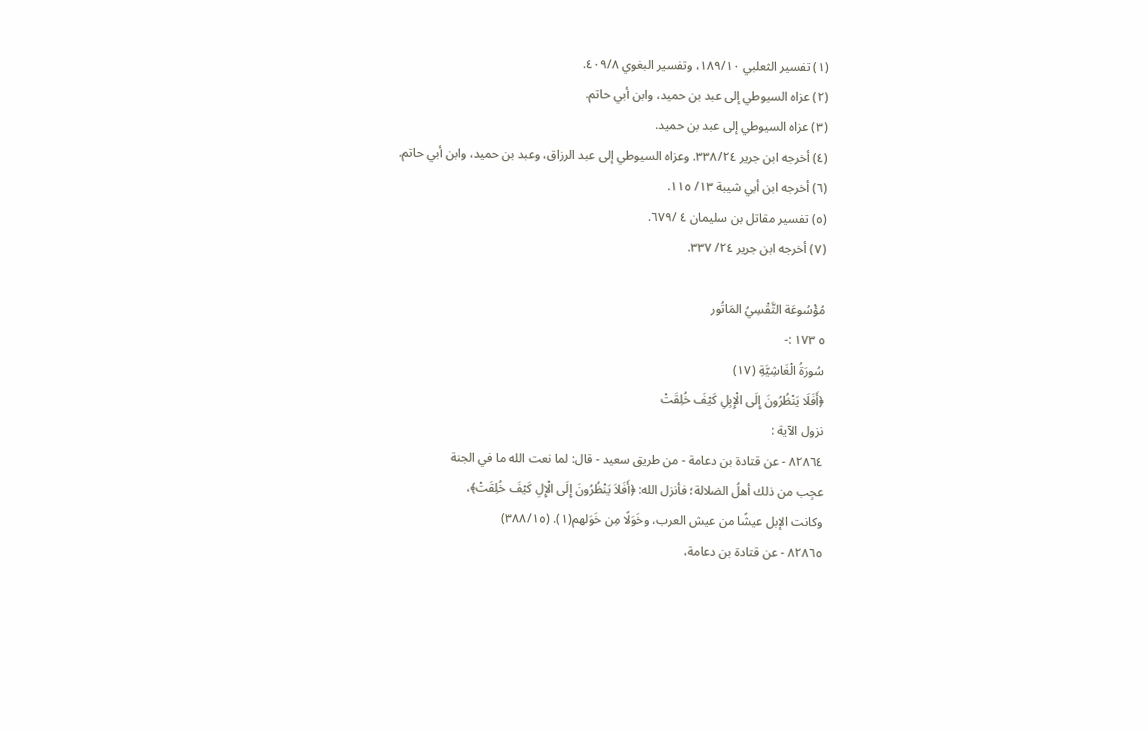(١) تفسير الثعلبي ١٨٩/١٠، وتفسير البغوي ٤٠٩/٨.
(٢) عزاه السيوطي إلى عبد بن حميد، وابن أبي حاتم.
(٣) عزاه السيوطي إلى عبد بن حميد.
(٤) أخرجه ابن جرير ٣٣٨/٢٤. وعزاه السيوطي إلى عبد الرزاق، وعبد بن حميد، وابن أبي حاتم.
(٦) أخرجه ابن أبي شيبة ١٣/ ١١٥.
(٥) تفسير مقاتل بن سليمان ٤ /٦٧٩.
(٧) أخرجه ابن جرير ٢٤/ ٣٣٧.

مُؤْسُوعَة التَّقْسِيُ المَاتُور
٥ ١٧٣ :-
سُورَةُ الْغَاشِيَّةِ (١٧)
﴿أَفَلَا يَنْظُرُونَ إِلَى الْإِبِلِ كَيْفَ خُلِقَتْ
نزول الآية :
٨٢٨٦٤ - عن قتادة بن دعامة - من طريق سعيد - قال: لما نعت الله ما في الجنة
عجِب من ذلك أهلُ الضلالة؛ فأنزل الله: ﴿أَفَلاَ يَنْظُرُونَ إِلَى الْإِلِ كَيْفَ خُلِقَتْ﴾،
وكانت الإبل عيشًا من عيش العرب، وخَوَلًا مِن خَوَلهم(١). (٣٨٨/١٥)
٨٢٨٦٥ - عن قتادة بن دعامة،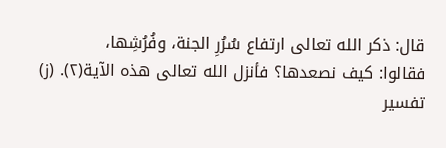قال: ذكر الله تعالى ارتفاع سُرُرِ الجنة، وفُرُشِها،
فقالوا: كيف نصعدها؟ فأنزل الله تعالى هذه الآية(٢). (ز)
تفسير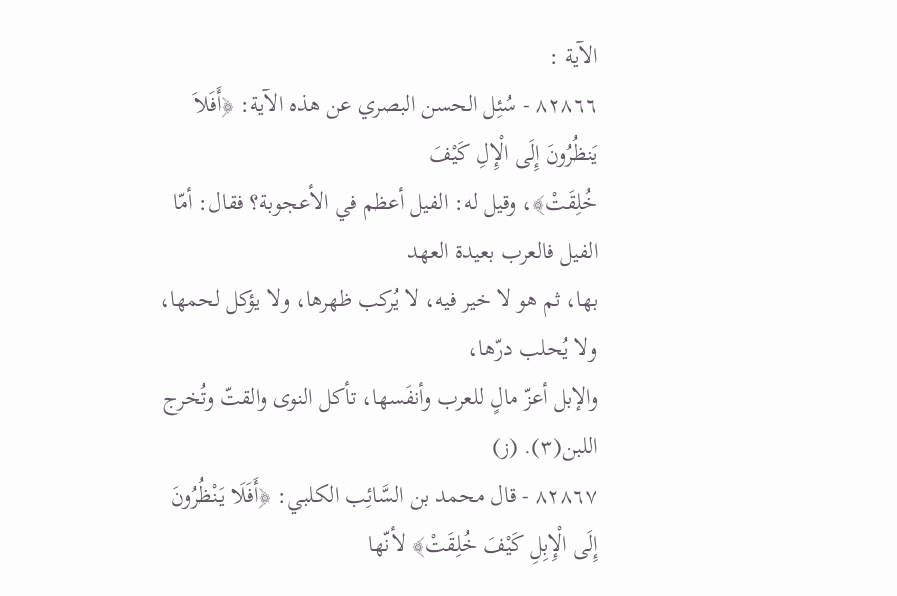الآية :
٨٢٨٦٦ - سُئِل الحسن البصري عن هذه الآية: ﴿أَفَلاَ يَنظُرُونَ إِلَى الْإِلِ كَيْفَ
خُلِقَتْ﴾، وقيل له: الفيل أعظم في الأعجوبة؟ فقال: أمّا الفيل فالعرب بعيدة العهد
بها، ثم هو لا خير فيه، لا يُركب ظهرها، ولا يؤكل لحمها، ولا يُحلب درّها،
والإبل أعزّ مالٍ للعرب وأنفَسها، تأكل النوى والقتّ وتُخرج اللبن(٣). (ز)
٨٢٨٦٧ - قال محمد بن السَّائِب الكلبي: ﴿أَفَلَا يَنْظُرُونَ إِلَى الْإِبِلِ كَيْفَ خُلِقَتْ﴾ لأنّها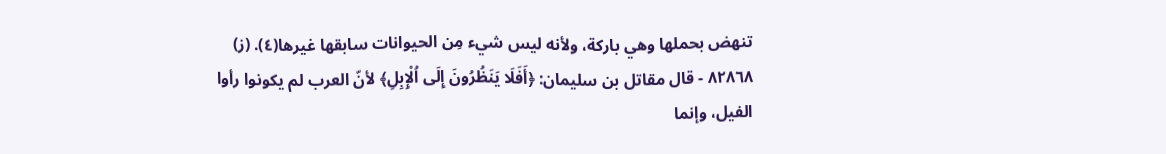تنهض بحملها وهي باركة، ولأنه ليس شيء مِن الحيوانات سابقها غيرها(٤). (ز)
٨٢٨٦٨ - قال مقاتل بن سليمان: ﴿أَفَلَا يَنَظُرُونَ إِلَى اُلْإِبِلِ﴾ لأنّ العرب لم يكونوا رأوا
الفيل، وإنما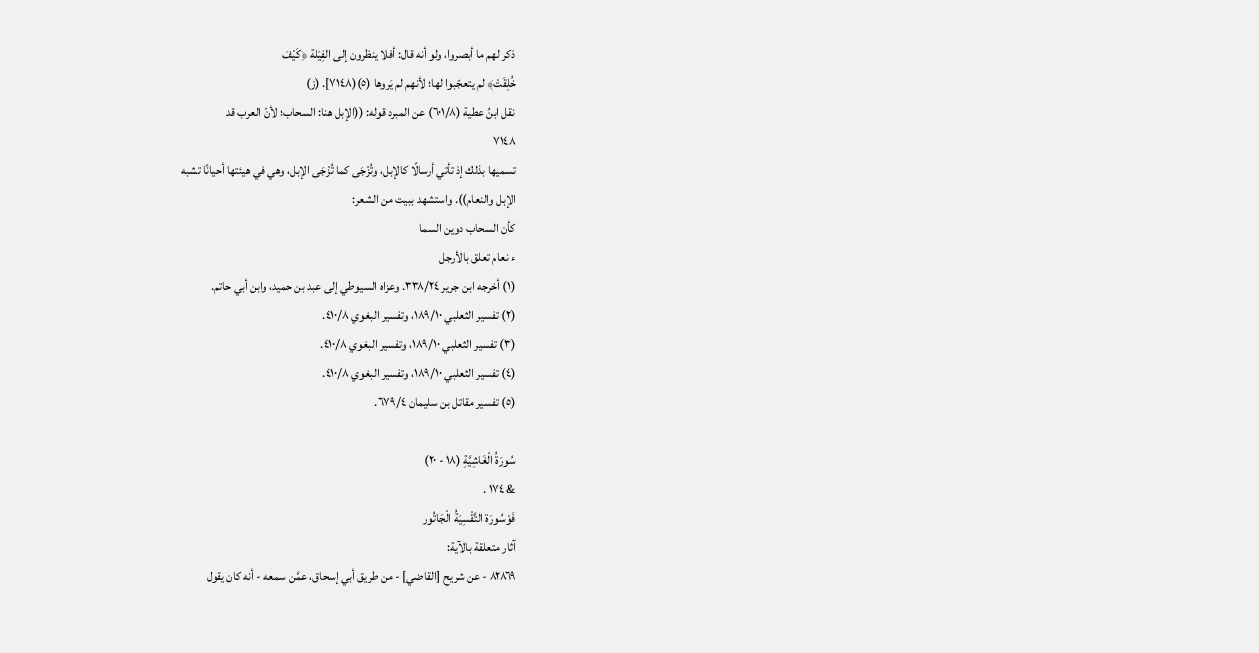ذكر لهم ما أبصروا، ولو أنه قال: أفلا ينظرون إلى الفِيَلة ﴿كَيْفَ
خُلِقَتْ﴾ لم يتعجّبوا لها؛ لأنهم لم يَروها (٥)(٧١٤٨]. (ز)
نقل ابنُ عطية (٦٠١/٨) عن المبرد قوله: ((الإبل هنا: السحاب؛ لأنّ العرب قد
٧١٤٨
تسميها بذلك إذ تأتي أرسالًا كالإبل، وتُزْجَى كما تُزْجَى الإبل، وهي في هيئتها أحيانًا تشبه
الإبل والنعام)). واستشهد ببيت من الشعر:
كأن السحاب دوين السما
ء نعام تعلق بالأرجل
(١) أخرجه ابن جرير ٣٣٨/٢٤. وعزاه السيوطي إلى عبد بن حميد، وابن أبي حاتم.
(٢) تفسير الثعلبي ١٨٩/١٠، وتفسير البغوي ٤١٠/٨.
(٣) تفسير الثعلبي ١٨٩/١٠، وتفسير البغوي ٤١٠/٨.
(٤) تفسير الثعلبي ١٨٩/١٠، وتفسير البغوي ٤١٠/٨.
(٥) تفسير مقاتل بن سليمان ٦٧٩/٤.

سُورَةُ الْغَاشِيَّةِ (١٨ - ٢٠)
& ١٧٤ .
فَوْسُورَة التَّقْسِيَةُ الْجَاتُور
آثار متعلقة بالآية:
٨٢٨٦٩ - عن شريح [القاضي] - من طريق أبي إسحاق، عمَّن سمعه - أنه كان يقول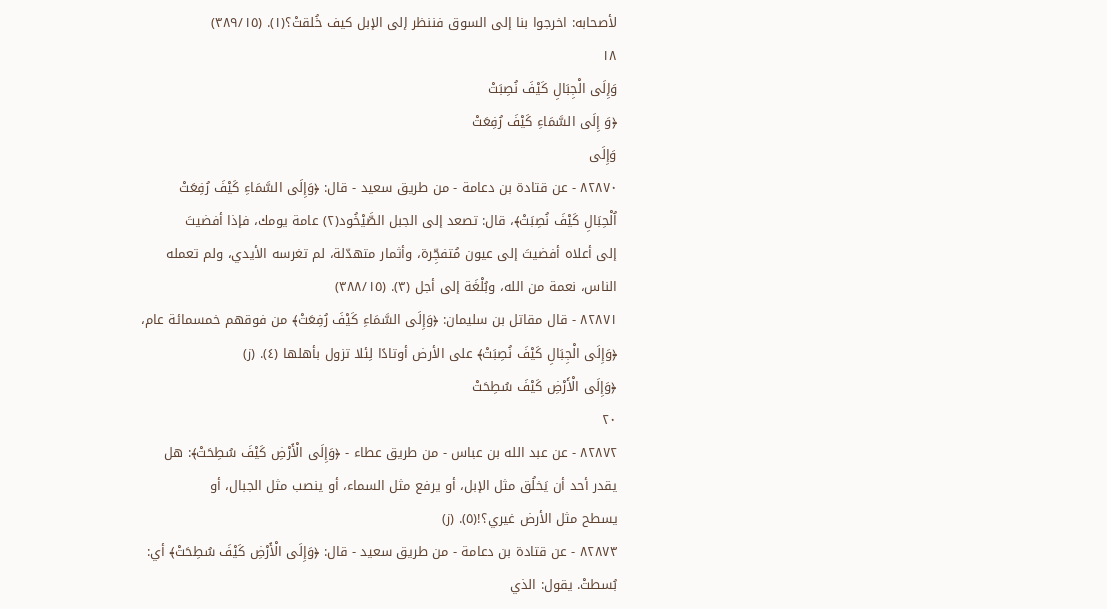لأصحابه: اخرجوا بنا إلى السوق فننظر إلى الإبل كيف خُلقتْ؟(١). (٣٨٩/١٥)
١٨
وَإِلَى الْجِبَالِ كَيْفَ نُصِبَتْ
﴿وَ إِلَى السَّمَاءِ كَيْفَ رُفِعَتْ
وَإِلَى
٨٢٨٧٠ - عن قتادة بن دعامة - من طريق سعيد - قال: ﴿وَإِلَى السَّمَاءِ كَيْفَ رُفِعَتْ
اُلْحِبَالِ كَيْفَ نُصِبَتْ﴾، قال: تصعد إلى الجبل الصَّيْخُود(٢) عامة يومك، فإذا أفضيتَ
إلى أعلاه أفضيتَ إلى عيون مُتفجِّرة، وأثمار متهدّلة، لم تغرسه الأيدي، ولم تعمله
الناس، نعمة من الله، وبُلْغَة إلى أجل (٣). (٣٨٨/١٥)
٨٢٨٧١ - قال مقاتل بن سليمان: ﴿وَإِلَى السَّمَاءِ كَيْفَ رُفِعَتْ﴾ من فوقهم خمسمائة عام،
﴿وَإِلَى الْجِبَالِ كَيْفَ نُصِبَتْ﴾ على الأرض أوتادًا لِئلا تزول بأهلها (٤). (ز)
﴿وَإِلَى الْأَرْضِ كَيْفَ سُطِحَتْ
٢٠
٨٢٨٧٢ - عن عبد الله بن عباس - من طريق عطاء - ﴿وَإِلَى الْأَرْضِ كَيْفَ سُطِحَتْ﴾: هل
يقدر أحد أن يَخلُق مثل الإبل، أو يرفع مثل السماء، أو ينصب مثل الجبال، أو
يسطح مثل الأرض غيري؟!(٥). (ز)
٨٢٨٧٣ - عن قتادة بن دعامة - من طريق سعيد - قال: ﴿وَإِلَى الْأَرْضِ كَيْفَ سُطِحَتْ﴾ أي:
بُسطتْ. يقول: الذي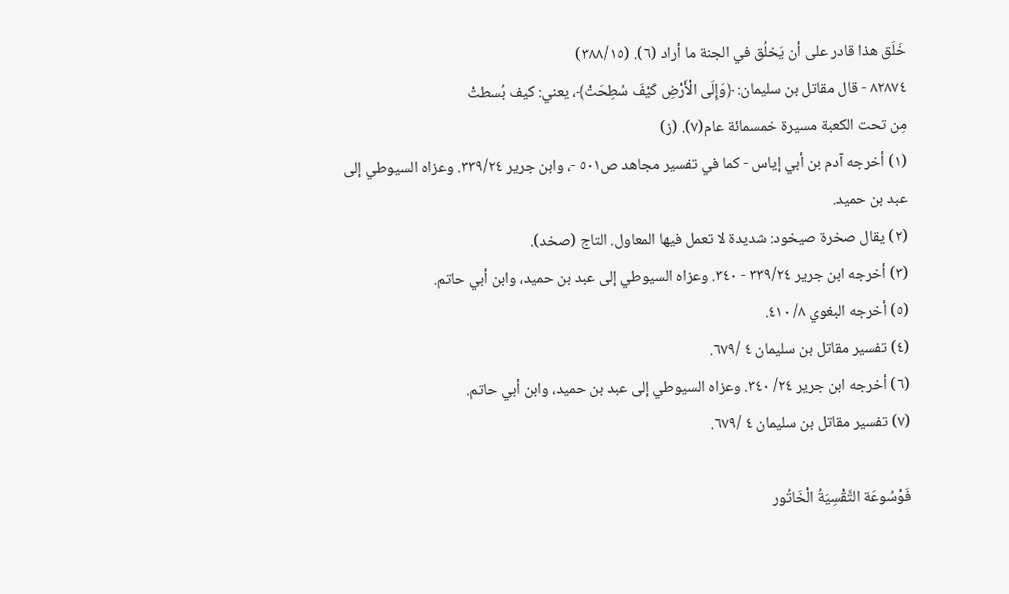خَلَق هذا قادر على أن يَخلُق في الجنة ما أراد (٦). (٣٨٨/١٥)
٨٢٨٧٤ - قال مقاتل بن سليمان: ﴿وَإِلَى الْأَرْضِ كَيْفَ سُطِحَتْ﴾، يعني: كيف بُسطتْ
مِن تحت الكعبة مسيرة خمسمائة عام(٧). (ز)
(١) أخرجه آدم بن أبي إياس - كما في تفسير مجاهد ص٥٠١ -، وابن جرير ٣٣٩/٢٤. وعزاه السيوطي إلى
عبد بن حميد.
(٢) يقال صخرة صيخود: شديدة لا تعمل فيها المعاول. التاج (صخد).
(٣) أخرجه ابن جرير ٣٣٩/٢٤ - ٣٤٠. وعزاه السيوطي إلى عبد بن حميد، وابن أبي حاتم.
(٥) أخرجه البغوي ٨/ ٤١٠.
(٤) تفسير مقاتل بن سليمان ٤ /٦٧٩.
(٦) أخرجه ابن جرير ٢٤/ ٣٤٠. وعزاه السيوطي إلى عبد بن حميد، وابن أبي حاتم.
(٧) تفسير مقاتل بن سليمان ٤ /٦٧٩.

فَوْسُوعَة التَّقْسِيَةُ الْخَاتُور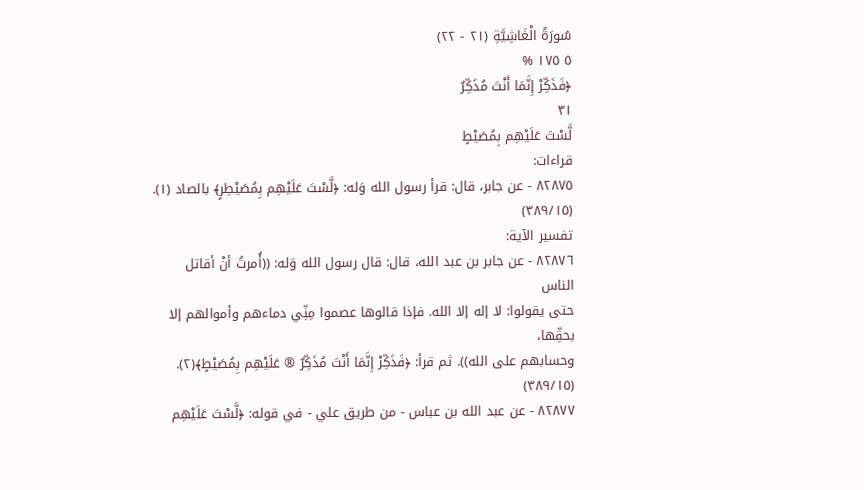سُورَةُ الْغَاشِيَّةِ (٢١ - ٢٢)
٥ ١٧٥ %
﴿فَذَكِّرْ إِنَّمَا أَنْتَ مُذَكِّرٌ
٣١
لَّسْتَ عَلَيْهِم بِمُصَيْطٍ
قراءات:
٨٢٨٧٥ - عن جابر، قال: قرأ رسول الله وَله: ﴿لَّسْتَ عَلَيْهِم بِمُصَيْطِرٍ﴾ بالصاد (١).
(٣٨٩/١٥)
تفسير الآية:
٨٢٨٧٦ - عن جابر بن عبد الله، قال: قال رسول الله وَله: ((أُمرتُ أنْ أقاتل الناس
حتى يقولوا: لا إله إلا الله. فإذا قالوها عصموا مِنِّي دماءهم وأموالهم إلا بحقِّها،
وحسابهم على الله)). ثم قرأ: ﴿فَذَكِّرْ إِنَّمَا أَنْتَ مُذَكِّرٌ ® عَلَيْهِم بِمُصَيْطٍ﴾(٢).
(٣٨٩/١٥)
٨٢٨٧٧ - عن عبد الله بن عباس - من طريق علي - في قوله: ﴿لَّسْتَ عَلَيْهِم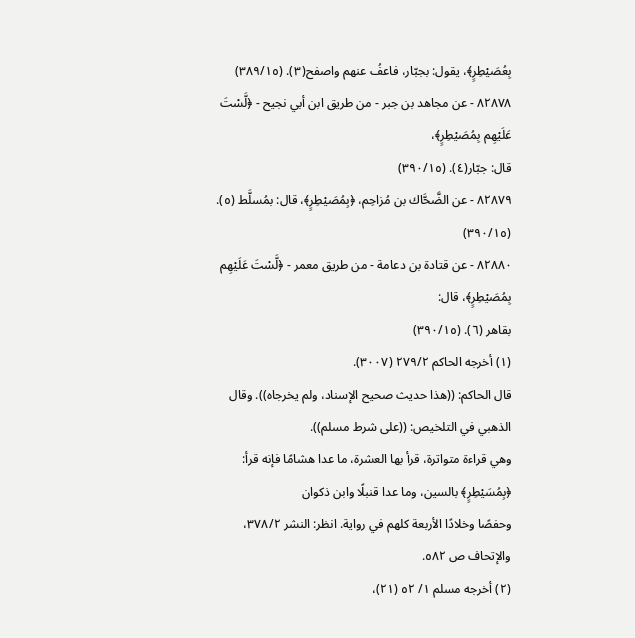بِعُصَيْطِرٍ﴾، يقول: بجبّار، فاعفُ عنهم واصفح(٣). (٣٨٩/١٥)
٨٢٨٧٨ - عن مجاهد بن جبر - من طريق ابن أبي نجيح - ﴿لَّسْتَ عَلَيْهِم بِمُصَيْطِرٍ﴾،
قال: جبّار(٤). (٣٩٠/١٥)
٨٢٨٧٩ - عن الضَّحَّاك بن مُزاحِم، ﴿بِمُصَيْطِرٍ﴾، قال: بمُسلَّط (٥). (٣٩٠/١٥)
٨٢٨٨٠ - عن قتادة بن دعامة - من طريق معمر - ﴿لَّسْتَ عَلَيْهِم بِمُصَيْطِرٍ﴾، قال:
بقاهر (٦). (٣٩٠/١٥)
(١) أخرجه الحاكم ٢٧٩/٢ (٣٠٠٧).
قال الحاكم: ((هذا حديث صحيح الإسناد، ولم يخرجاه)). وقال الذهبي في التلخيص: ((على شرط مسلم)).
وهي قراءة متواترة، قرأ بها العشرة، ما عدا هشامًا فإنه قرأ: ﴿بِمُسَيْطِرٍ﴾ بالسين، وما عدا قنبلًا وابن ذكوان
وحفصًا وخلادًا الأربعة كلهم في رواية. انظر: النشر ٣٧٨/٢، والإتحاف ص ٥٨٢.
(٢) أخرجه مسلم ١/ ٥٢ (٢١)،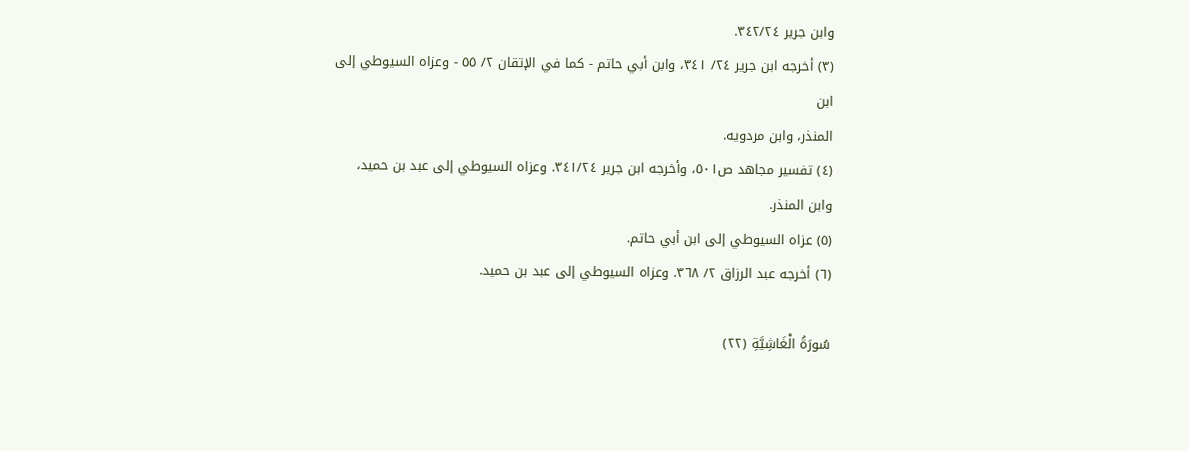وابن جرير ٣٤٢/٢٤.
(٣) أخرجه ابن جرير ٢٤/ ٣٤١، وابن أبي حاتم - كما في الإتقان ٢/ ٥٥ - وعزاه السيوطي إلى ابن
المنذر، وابن مردويه.
(٤) تفسير مجاهد ص٥٠١، وأخرجه ابن جرير ٣٤١/٢٤. وعزاه السيوطي إلى عبد بن حميد، وابن المنذر.
(٥) عزاه السيوطي إلى ابن أبي حاتم.
(٦) أخرجه عبد الرزاق ٢/ ٣٦٨. وعزاه السيوطي إلى عبد بن حميد.

سُورَةُ الْغَاشِيَّةِ (٢٢)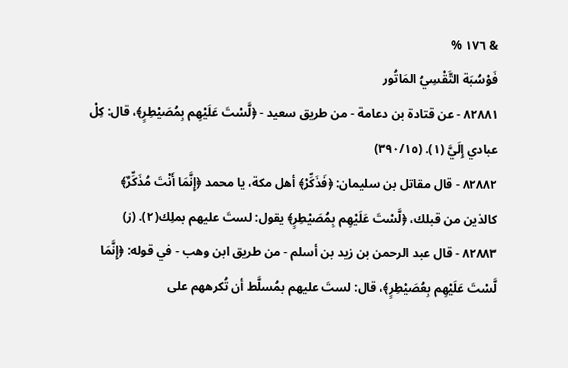& ١٧٦ %
فَوْسُبَة التَّقْسِيُ المَاتُور
٨٢٨٨١ - عن قتادة بن دعامة - من طريق سعيد - ﴿لَّسْتَ عَلَيْهِم بِمُصَيْطِرٍ﴾، قال: كِلْ
عبادي إِلَيَّ (١). (٣٩٠/١٥)
٨٢٨٨٢ - قال مقاتل بن سليمان: ﴿فَذَكِّرْ﴾ أهل مكة، يا محمد ﴿إِنَّمَا أَنْتَ مُذَكِّرٌ﴾
كالذين من قبلك، ﴿لَّسْتَ عَلَيْهِم بِمُصَيْطِرٍ﴾ يقول: لستَ عليهم بملِك(٢). (ز)
٨٢٨٨٣ - قال عبد الرحمن بن زيد بن أسلم - من طريق ابن وهب - في قوله: ﴿إِنَّمَا
لَّسْتَ عَلَيْهِم بِعُصَيْطِرٍ﴾، قال: لستَ عليهم بمُسلَّط أن تُكرههم على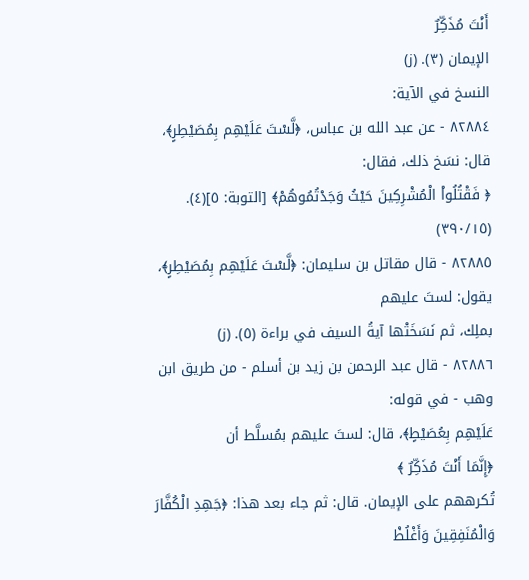أَنْتَ مُذَكِّرٌ
الإيمان (٣). (ز)
النسخ في الآية:
٨٢٨٨٤ - عن عبد الله بن عباس، ﴿لَّسْتَ عَلَيْهِم بِمُصَيْطِرٍ﴾، قال: نسَخ ذلك، فقال:
﴿ فَقْتُلُواْ الْمُشْرِكِينَ حَيْثُ وَجَدْتُمُوهُمْ﴾ [التوبة: ٥](٤). (٣٩٠/١٥)
٨٢٨٨٥ - قال مقاتل بن سليمان: ﴿لَّسْتَ عَلَيْهِم بِمُصَيْطِرٍ﴾، يقول: لستَ عليهم
بملِك، ثم نَسَخَتْها آيةُ السيف في براءة (٥). (ز)
٨٢٨٨٦ - قال عبد الرحمن بن زيد بن أسلم - من طريق ابن وهب - في قوله:
عَلَيْهِم بِعُصَيْطٍ﴾، قال: لستَ عليهم بمُسلَّط أن
﴿إِنَّمَا أَنْتَ مُذَكِّرٌ ﴾
تُكرههم على الإيمان. قال: ثم جاء بعد هذا: ﴿جَهِدِ الْكُفَّارَ وَالْمُنَفِقِينَ وَأَغْلُظْ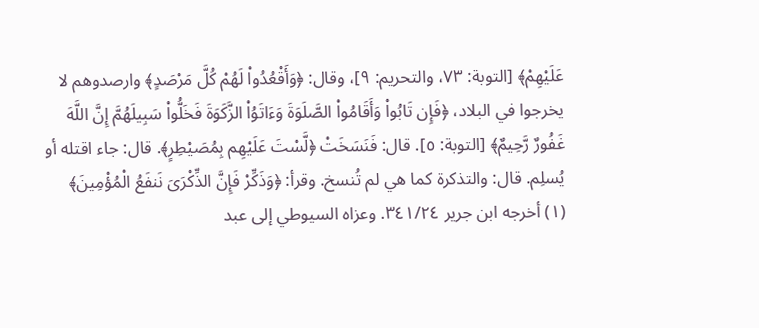عَلَيْهِمْ﴾ [التوبة: ٧٣، والتحريم: ٩]، وقال: ﴿وَأَقْعُدُواْ لَهُمْ كُلَّ مَرْصَدٍ﴾ وارصدوهم لا
يخرجوا في البلاد، ﴿فَإِن تَابُواْ وَأَقَامُواْ الصَّلَوَةَ وَءَاتَوُاْ الزَّكَوَةَ فَخَلُّواْ سَبِيلَهُمَّ إِنَّ اللَّهَ
غَفُورٌ رَّحِيمٌ﴾ [التوبة: ٥]. قال: فَنَسَخَتْ ﴿لَّسْتَ عَلَيْهِم بِمُصَيْطِرٍ﴾. قال: جاء اقتله أو
يُسلِم. قال: والتذكرة كما هي لم تُنسخ. وقرأ: ﴿وَذَكِّرْ فَإِنَّ الذِّكْرَىَ نَنفَعُ الْمُؤْمِينَ﴾
(١) أخرجه ابن جرير ٣٤١/٢٤. وعزاه السيوطي إلى عبد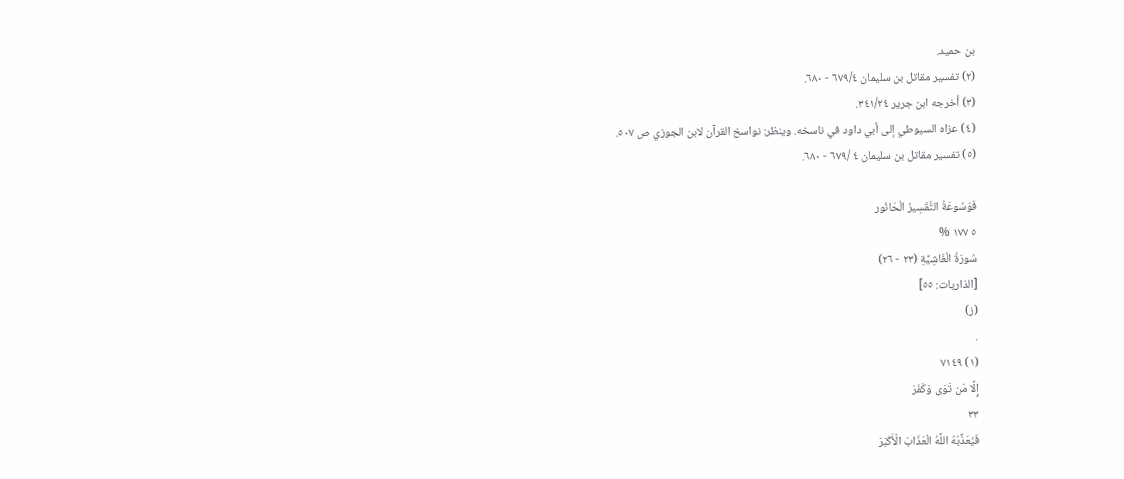بن حميد.
(٢) تفسير مقاتل بن سليمان ٦٧٩/٤ - ٦٨٠.
(٣) أخرجه ابن جرير ٣٤١/٢٤.
(٤) عزاه السيوطي إلى أبي داود في ناسخه. وينظر: نواسخ القرآن لابن الجوزي ص ٥٠٧.
(٥) تفسير مقاتل بن سليمان ٤ /٦٧٩ - ٦٨٠.

فَوَسُوعَةُ التَّقَسِيرُ الْحَانُور
٥ ١٧٧ %
سُورَةُ الْغَاشِيَّةِ (٢٣ - ٢٦)
[الذاريات: ٥٥]
(ز)
.
(١) ٧١٤٩
إِلَّا مَن تَوَى وَكَفَرَ
٣٣
فَيُعَذِّبُهُ اللَّهُ الْعَذَابَ الْأَكْبَرَ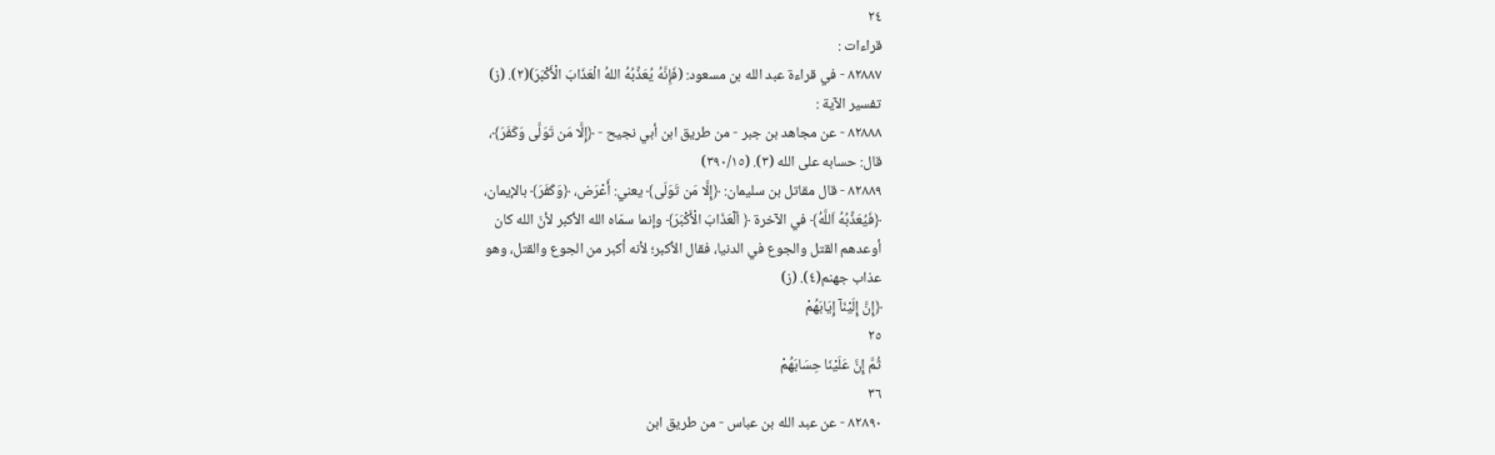٢٤
قراءات :
٨٢٨٨٧ - في قراءة عبد الله بن مسعود: (فَإِنَّهُ يُعَذِّبُهُ اللهُ الْعَذَابَ الْأَكْبَرَ)(٢). (ز)
تفسير الآية :
٨٢٨٨٨ - عن مجاهد بن جبر - من طريق ابن أبي نجيح - ﴿إِلَّا مَن تَوَلَّى وَكَفَرَ﴾،
قال: حسابه على الله (٣). (٣٩٠/١٥)
٨٢٨٨٩ - قال مقاتل بن سليمان: ﴿إِلَّا مَن تَوَلَى﴾ يعني: أَعْرَض، ﴿وَكَفَرَ﴾ بالإيمان،
﴿فَيُعَذِّبُهُ اَللَّهُ﴾ في الآخرة ﴿ اٌلْعَذَابَ الْأَكْبَرَ﴾ وإنما سمّاه الله الأكبر لأنّ الله كان
أوعدهم القتل والجوع في الدنيا، فقال الأكبر؛ لأنه أكبر من الجوع والقتل، وهو
عذاب جهنم(٤). (ز)
﴿إِنَّ إِلَيْنَآ إِيَابَهُمْ
٢٥
ثُمَّ إِنَّ عَلَيْنَا حِسَابَهُمْ
٣٦
٨٢٨٩٠ - عن عبد الله بن عباس - من طريق ابن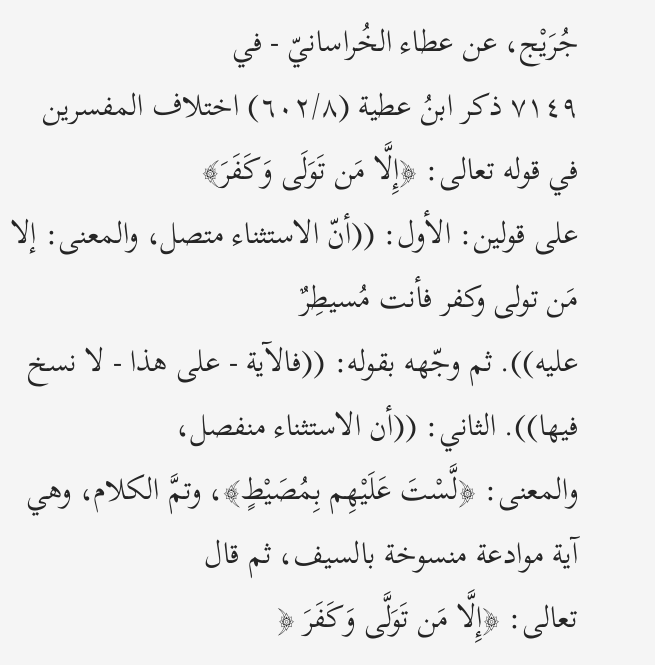جُرَيْج، عن عطاء الخُراسانيّ - في
٧١٤٩ ذكر ابنُ عطية (٦٠٢/٨) اختلاف المفسرين في قوله تعالى: ﴿إِلَّا مَن تَوَلَى وَكَفَرَ﴾
على قولين: الأول: ((أنّ الاستثناء متصل، والمعنى: إلا مَن تولى وكفر فأنت مُسيطِرٌ
عليه)). ثم وجّهه بقوله: ((فالآية - على هذا - لا نسخ فيها)). الثاني: ((أن الاستثناء منفصل،
والمعنى: ﴿لَّسْتَ عَلَيْهِم بِمُصَيْطٍ﴾، وتمَّ الكلام، وهي آية موادعة منسوخة بالسيف، ثم قال
تعالى: ﴿إِلَّا مَن تَوَلَّى وَكَفَرَ ﴿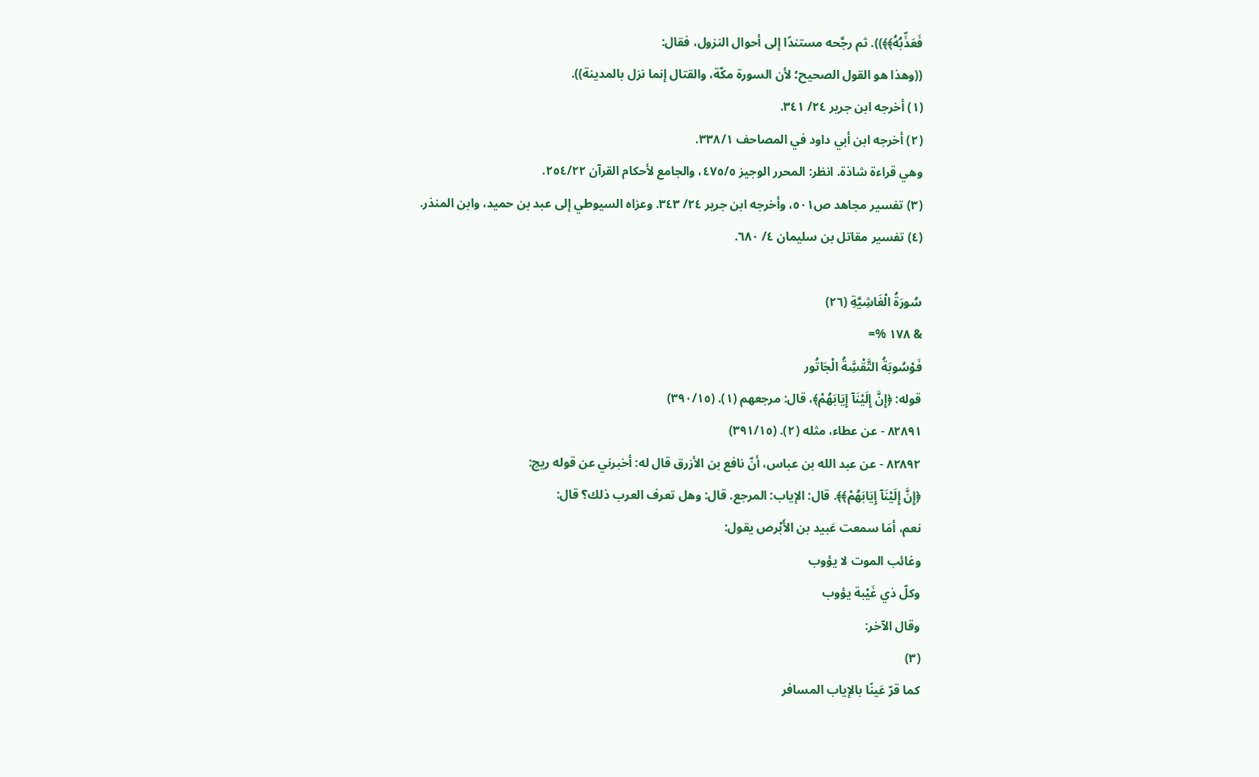فَعَذِّبُهُ﴾﴾)). ثم رجَّحه مستندًا إلى أحوال النزول، فقال:
((وهذا هو القول الصحيح؛ لأن السورة مكّة، والقتال إنما نزل بالمدينة)).
(١) أخرجه ابن جرير ٢٤/ ٣٤١.
(٢) أخرجه ابن أبي داود في المصاحف ٣٣٨/١.
وهي قراءة شاذة. انظر: المحرر الوجيز ٤٧٥/٥، والجامع لأحكام القرآن ٢٥٤/٢٢.
(٣) تفسير مجاهد ص٥٠١، وأخرجه ابن جرير ٢٤/ ٣٤٣. وعزاه السيوطي إلى عبد بن حميد، وابن المنذر.
(٤) تفسير مقاتل بن سليمان ٤/ ٦٨٠.

سُورَةُ الْغَاشِيَّةِ (٢٦)
& ١٧٨ %=
فَوْسُوبَةُ التَّقْسَِّةُ الْجَاتُور
قوله: ﴿إِنَّ إِلَيْنَآ إِيَابَهُمْ﴾، قال: مرجعهم (١). (٣٩٠/١٥)
٨٢٨٩١ - عن عطاء، مثله (٢). (٣٩١/١٥)
٨٢٨٩٢ - عن عبد الله بن عباس، أنّ نافع بن الأزرق قال له: أخبرني عن قوله ريج:
﴿إِنَّ إِلَيْنَآ إِيَابَهُمْ﴾﴾. قال: الإياب: المرجع. قال: وهل تعرف العرب ذلك؟ قال:
نعم، أمَا سمعت عَبيد بن الأَبْرص يقول:
وغائب الموت لا يؤوب
وكلّ ذي غَيْبة يؤوب
وقال الآخر:
(٣)
كما قرّ عَينًا بالإياب المسافر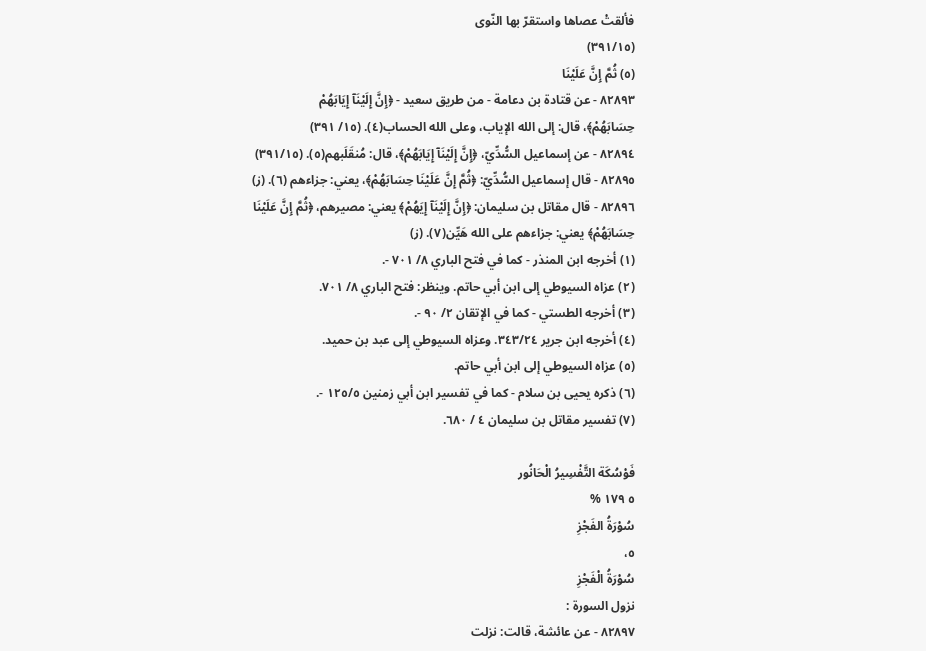فألقتْ عصاها واستقرّ بها النّوى
(٣٩١/١٥)
(٥) ثُمَّ إِنَّ عَلَيْنَا
٨٢٨٩٣ - عن قتادة بن دعامة - من طريق سعيد - ﴿إِنَّ إِلَيْنَآ إِيَابَهُمْ
حِسَابَهُمْ﴾، قال: إلى الله الإياب، وعلى الله الحساب(٤). (١٥/ ٣٩١)
٨٢٨٩٤ - عن إسماعيل السُّدِّيّ، ﴿إِنَّ إِلَيْنَآ إِيَابَهُمْ﴾، قال: مُنقَلَبهم(٥). (٣٩١/١٥)
٨٢٨٩٥ - قال إسماعيل السُّدِّيّ: ﴿ثُمَّ إِنَّ عَلَيْنَا حِسَابَهُمْ﴾، يعني: جزاءهم (٦). (ز)
٨٢٨٩٦ - قال مقاتل بن سليمان: ﴿إِنَّ إِلَيْنَآ إِيَهُمْ﴾ يعني: مصيرهم، ﴿ثُمَّ إِنَّ عَلَيْنَا
حِسَابَهُمْ﴾ يعني: جزاءهم على الله هَيِّن(٧). (ز)
(١) أخرجه ابن المنذر - كما في فتح الباري ٨/ ٧٠١ -.
(٢) عزاه السيوطي إلى ابن أبي حاتم. وينظر: فتح الباري ٨/ ٧٠١.
(٣) أخرجه الطستي - كما في الإتقان ٢/ ٩٠ -.
(٤) أخرجه ابن جرير ٣٤٣/٢٤. وعزاه السيوطي إلى عبد بن حميد.
(٥) عزاه السيوطي إلى ابن أبي حاتم.
(٦) ذكره يحيى بن سلام - كما في تفسير ابن أبي زمنين ١٢٥/٥ -.
(٧) تفسير مقاتل بن سليمان ٤ / ٦٨٠.

فَوْسُكَة التَّفْسِيرُ الْحَانُور
٥ ١٧٩ %
سُوْرَةُ الفَجْزِ
٥،
سُوْرَةُ الْفَجْزِ
نزول السورة :
٨٢٨٩٧ - عن عائشة، قالت: نزلت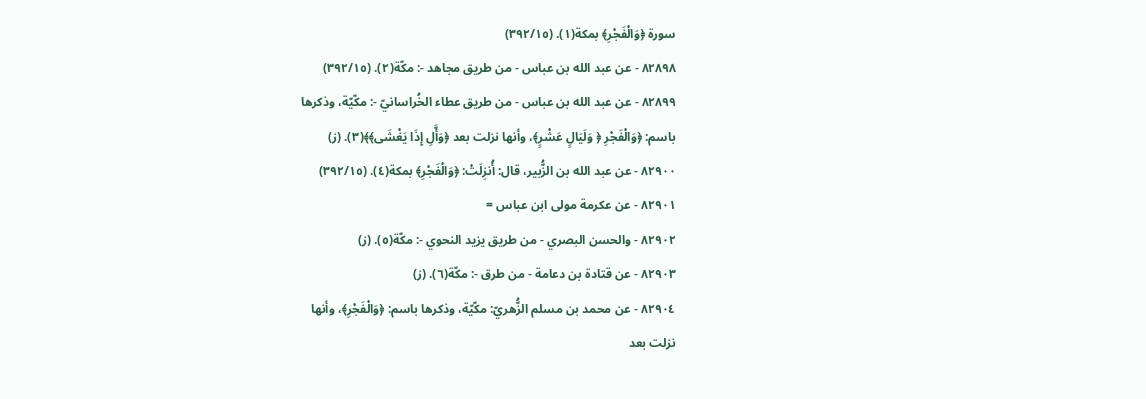سورة ﴿وَالْفَجْرِ﴾ بمكة(١). (٣٩٢/١٥)
٨٢٨٩٨ - عن عبد الله بن عباس - من طريق مجاهد -: مكّة(٢). (٣٩٢/١٥)
٨٢٨٩٩ - عن عبد الله بن عباس - من طريق عطاء الخُراسانيّ -: مكّيّة، وذكرها
باسم: ﴿وَالْفَجْرِ ﴿ وَلَيَالٍ عَشْرٍ﴾، وأنها نزلت بعد ﴿وَأَّلِ إِذَا يَغْشَى﴾﴾(٣). (ز)
٨٢٩٠٠ - عن عبد الله بن الزُّبير، قال: أُنزِلَتْ: ﴿وَالْفَجْرِ﴾ بمكة(٤). (٣٩٢/١٥)
٨٢٩٠١ - عن عكرمة مولى ابن عباس =
٨٢٩٠٢ - والحسن البصري - من طريق يزيد النحوي -: مكّة(٥). (ز)
٨٢٩٠٣ - عن قتادة بن دعامة - من طرق -: مكّة(٦). (ز)
٨٢٩٠٤ - عن محمد بن مسلم الزُّهريّ: مكّيّة، وذكرها باسم: ﴿وَالْفَجْرِ﴾، وأنها
نزلت بعد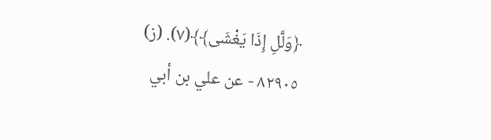﴿وَلَّلِ إِذَا يَغْشَى﴾﴾(٧). (ز)
٨٢٩٠٥ - عن علي بن أبي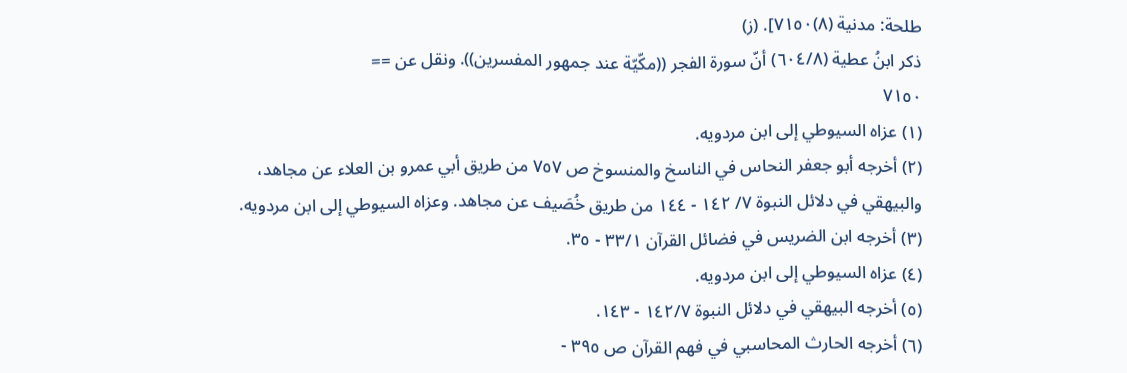طلحة: مدنية (٨)٧١٥٠]. (ز)
ذكر ابنُ عطية (٦٠٤/٨) أنّ سورة الفجر ((مكّيّة عند جمهور المفسرين)). ونقل عن ==
٧١٥٠
(١) عزاه السيوطي إلى ابن مردويه.
(٢) أخرجه أبو جعفر النحاس في الناسخ والمنسوخ ص ٧٥٧ من طريق أبي عمرو بن العلاء عن مجاهد،
والبيهقي في دلائل النبوة ٧/ ١٤٢ - ١٤٤ من طريق خُصَيف عن مجاهد. وعزاه السيوطي إلى ابن مردويه.
(٣) أخرجه ابن الضريس في فضائل القرآن ٣٣/١ - ٣٥.
(٤) عزاه السيوطي إلى ابن مردويه.
(٥) أخرجه البيهقي في دلائل النبوة ١٤٢/٧ - ١٤٣.
(٦) أخرجه الحارث المحاسبي في فهم القرآن ص ٣٩٥ -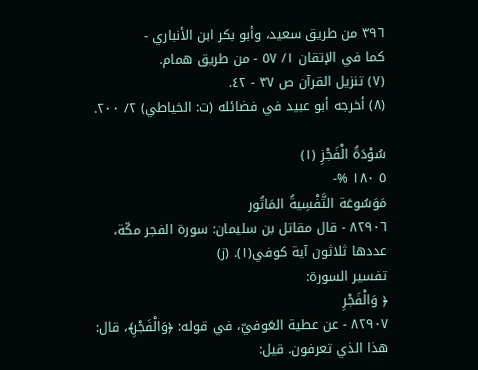٣٩٦ من طريق سعيد، وأبو بكر ابن الأنباري -
كما في الإتقان ١/ ٥٧ - من طريق همام.
(٧) تنزيل القرآن ص ٣٧ - ٤٢.
(٨) أخرجه أبو عبيد في فضائله (ت: الخياطي) ٢/ ٢٠٠.

سُوْدَةُ الْفَجْزِ (١)
٥ ١٨٠ %-
مَوَسُوعَة التَّفْسِيةُ المَاتُور
٨٢٩٠٦ - قال مقاتل بن سليمان: سورة الفجر مكّة، عددها ثلاثون آية كوفي(١). (ز)
تفسير السورة:
﴿ وَالْفَجْرِ
٨٢٩٠٧ - عن عطية العَوفيّ، في قوله: ﴿وَالْفَجْرِ﴾، قال: هذا الذي تعرفون. قيل: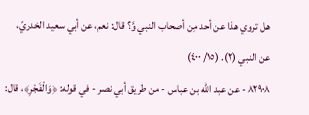هل تروي هذا عن أحد مِن أصحاب النبي وَّ؟ قال: نعم، عن أبي سعيد الخدريّ،
عن النبي (٢). (١٥/ ٤٠٠)
٨٢٩٠٨ - عن عبد الله بن عباس - من طريق أبي نصر - في قوله: ﴿وَالْفَجْرِ﴾، قال: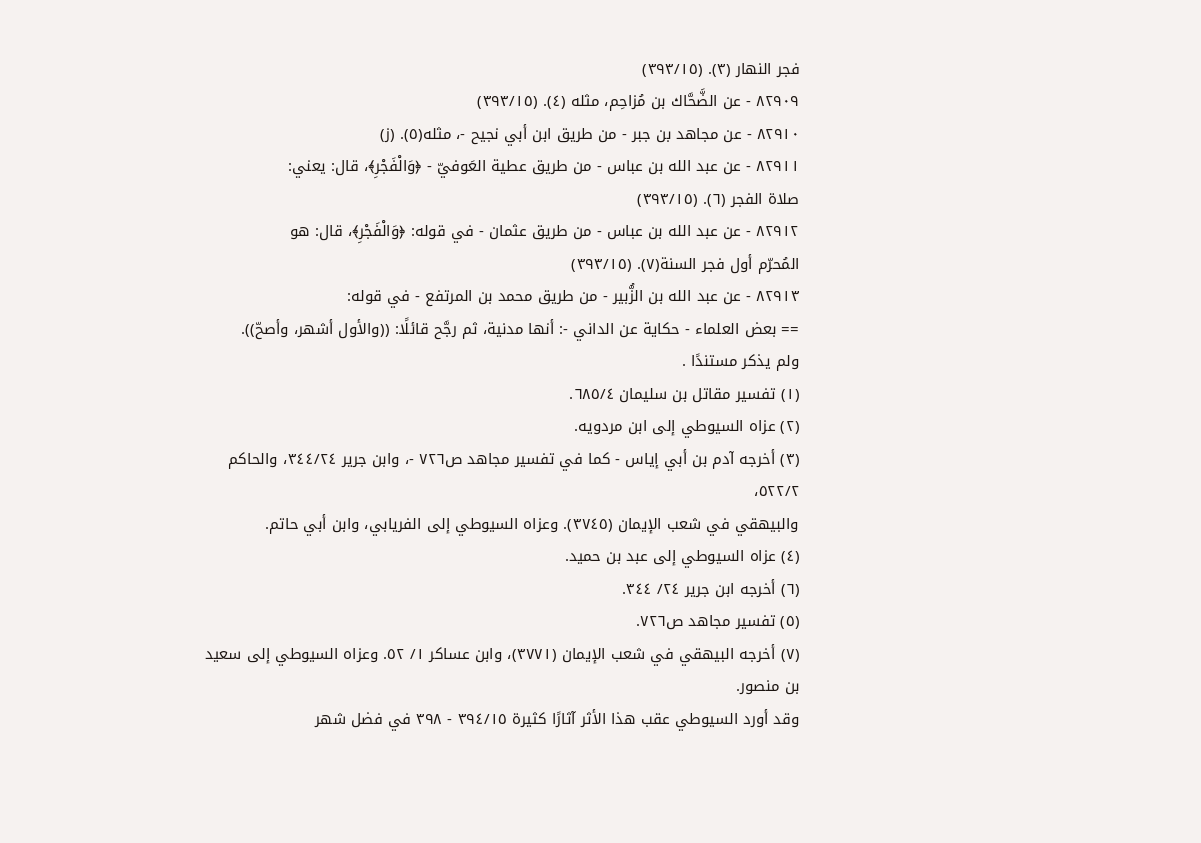فجر النهار (٣). (٣٩٣/١٥)
٨٢٩٠٩ - عن الضَّحَّاك بن مُزاحِم، مثله (٤). (٣٩٣/١٥)
٨٢٩١٠ - عن مجاهد بن جبر - من طريق ابن أبي نجيح -، مثله(٥). (ز)
٨٢٩١١ - عن عبد الله بن عباس - من طريق عطية العَوفيّ - ﴿وَالْفَجْرِ﴾، قال: يعني:
صلاة الفجر (٦). (٣٩٣/١٥)
٨٢٩١٢ - عن عبد الله بن عباس - من طريق عثمان - في قوله: ﴿وَالْفَجْرِ﴾، قال: هو
المُحرّم أول فجر السنة(٧). (٣٩٣/١٥)
٨٢٩١٣ - عن عبد الله بن الزُّبير - من طريق محمد بن المرتفع - في قوله:
== بعض العلماء - حكاية عن الداني -: أنها مدنية، ثم رجَّح قائلًا: ((والأول أشهر، وأصحّ)).
ولم يذكر مستندًا .
(١) تفسير مقاتل بن سليمان ٦٨٥/٤.
(٢) عزاه السيوطي إلى ابن مردويه.
(٣) أخرجه آدم بن أبي إياس - كما في تفسير مجاهد ص٧٢٦ -، وابن جرير ٣٤٤/٢٤، والحاكم ٥٢٢/٢،
والبيهقي في شعب الإيمان (٣٧٤٥). وعزاه السيوطي إلى الفريابي، وابن أبي حاتم.
(٤) عزاه السيوطي إلى عبد بن حميد.
(٦) أخرجه ابن جرير ٢٤/ ٣٤٤.
(٥) تفسير مجاهد ص٧٢٦.
(٧) أخرجه البيهقي في شعب الإيمان (٣٧٧١)، وابن عساكر ١/ ٥٢. وعزاه السيوطي إلى سعيد بن منصور.
وقد أورد السيوطي عقب هذا الأثر آثارًا كثيرة ٣٩٤/١٥ - ٣٩٨ في فضل شهر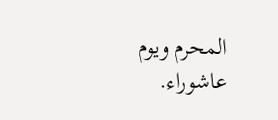المحرم ويوم عاشوراء.